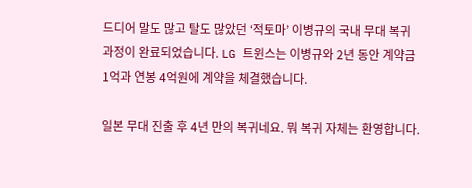드디어 말도 많고 탈도 많았던 ‘적토마’ 이병규의 국내 무대 복귀 과정이 완료되었습니다. LG 트윈스는 이병규와 2년 동안 계약금 1억과 연봉 4억원에 계약을 체결했습니다.

일본 무대 진출 후 4년 만의 복귀네요. 뭐 복귀 자체는 환영합니다.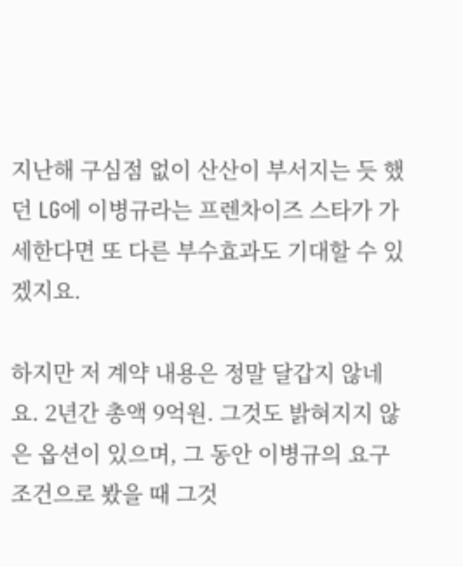지난해 구심점 없이 산산이 부서지는 듯 했던 LG에 이병규라는 프렌차이즈 스타가 가세한다면 또 다른 부수효과도 기대할 수 있겠지요.

하지만 저 계약 내용은 정말 달갑지 않네요. 2년간 총액 9억원. 그것도 밝혀지지 않은 옵션이 있으며, 그 동안 이병규의 요구조건으로 봤을 때 그것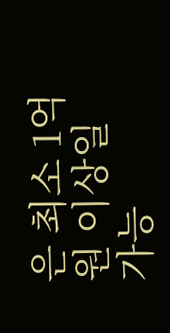은 최소 1억원 이상일 가능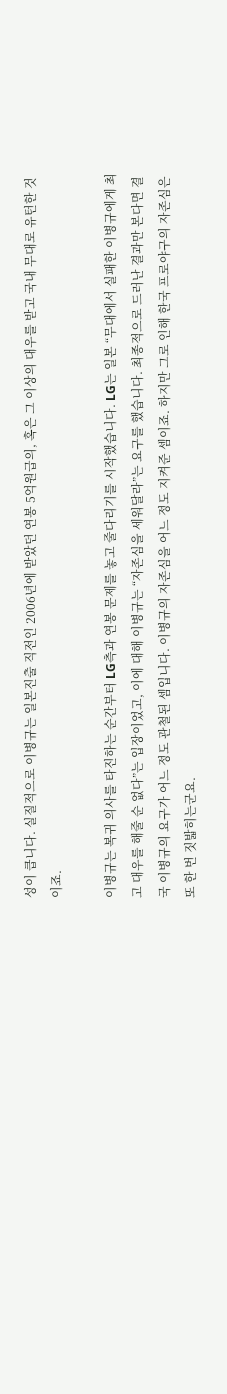성이 큽니다. 실질적으로 이병규는 일본진출 직전인 2006년에 받았던 연봉 5억원급의, 혹은 그 이상의 대우를 받고 국내 무대로 유턴한 것이죠.

이병규는 복귀 의사를 타진하는 순간부터 LG측과 연봉 문제를 놓고 줄다리기를 시작했습니다. LG는 일본 “무대에서 실패한 이병규에게 최고 대우를 해줄 순 없다”는 입장이었고, 이에 대해 이병규는 “자존심을 세워달라”는 요구를 했습니다. 최종적으로 드러난 결과만 본다면 결국 이병규의 요구가 어느 정도 관철된 셈입니다. 이병규의 자존심을 어느 정도 지켜준 셈이죠. 하지만 그로 인해 한국 프로야구의 자존심은 또 한 번 짓밟히는군요.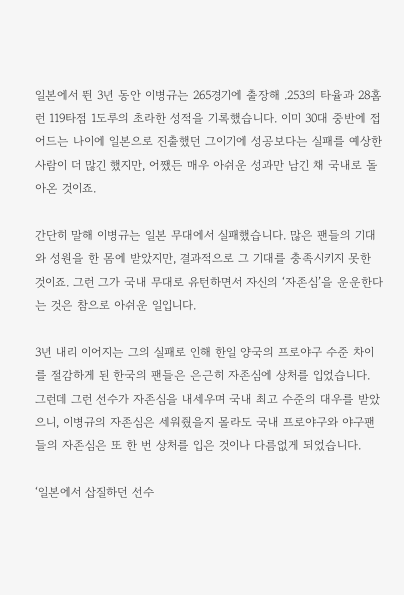일본에서 뛴 3년 동안 이병규는 265경기에 출장해 .253의 타율과 28홈런 119타점 1도루의 초라한 성적을 기록했습니다. 이미 30대 중반에 접어드는 나이에 일본으로 진출했던 그이기에 성공보다는 실패를 예상한 사람이 더 많긴 했지만, 어쨌든 매우 아쉬운 성과만 남긴 채 국내로 돌아온 것이죠.

간단히 말해 이병규는 일본 무대에서 실패했습니다. 많은 팬들의 기대와 성원을 한 몸에 받았지만, 결과적으로 그 기대를 충족시키지 못한 것이죠. 그런 그가 국내 무대로 유턴하면서 자신의 ‘자존심’을 운운한다는 것은 참으로 아쉬운 일입니다.

3년 내리 이어지는 그의 실패로 인해 한일 양국의 프로야구 수준 차이를 절감하게 된 한국의 팬들은 은근히 자존심에 상처를 입었습니다. 그런데 그런 선수가 자존심을 내세우며 국내 최고 수준의 대우를 받았으니, 이병규의 자존심은 세워줬을지 몰라도 국내 프로야구와 야구팬들의 자존심은 또 한 번 상처를 입은 것이나 다름없게 되었습니다.

‘일본에서 삽질하던 선수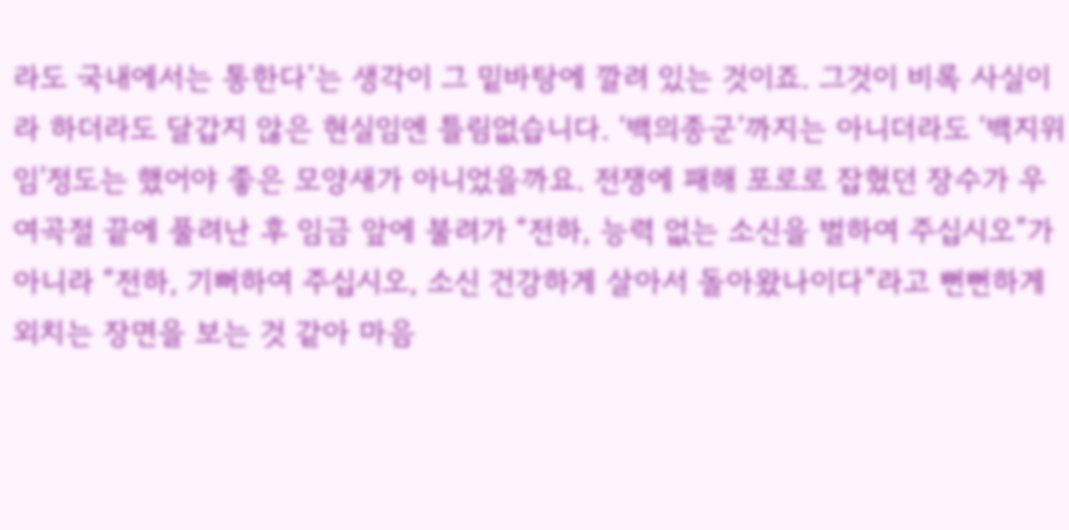라도 국내에서는 통한다’는 생각이 그 밑바탕에 깔려 있는 것이죠. 그것이 비록 사실이라 하더라도 달갑지 않은 현실임엔 틀림없습니다. ‘백의종군’까지는 아니더라도 ‘백지위임’정도는 했어야 좋은 모양새가 아니었을까요. 전쟁에 패해 포로로 잡혔던 장수가 우여곡절 끝에 풀려난 후 임금 앞에 불려가 “전하, 능력 없는 소신을 벌하여 주십시오”가 아니라 “전하, 기뻐하여 주십시오, 소신 건강하게 살아서 돌아왔나이다”라고 뻔뻔하게 외치는 장면을 보는 것 같아 마음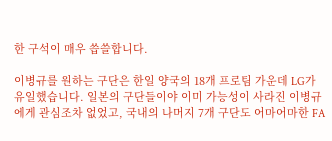한 구석이 매우 씁쓸합니다.

이병규를 원하는 구단은 한일 양국의 18개 프로팀 가운데 LG가 유일했습니다. 일본의 구단들이야 이미 가능성이 사라진 이병규에게 관심조차 없었고, 국내의 나머지 7개 구단도 어마어마한 FA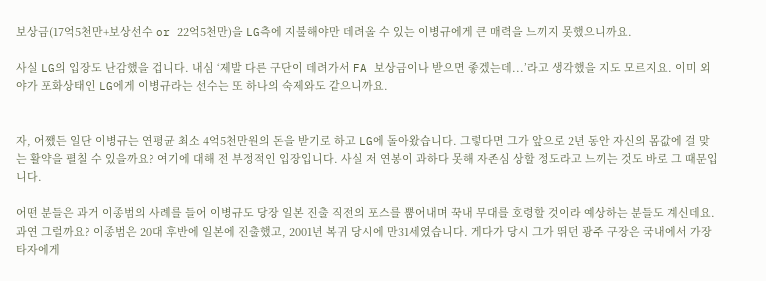보상금(17억5천만+보상선수 or 22억5천만)을 LG측에 지불해야만 데려올 수 있는 이병규에게 큰 매력을 느끼지 못했으니까요.

사실 LG의 입장도 난감했을 겁니다. 내심 ‘제발 다른 구단이 데려가서 FA 보상금이나 받으면 좋겠는데...’라고 생각했을 지도 모르지요. 이미 외야가 포화상태인 LG에게 이병규라는 선수는 또 하나의 숙제와도 같으니까요.


자, 어쨌든 일단 이병규는 연평균 최소 4억5천만원의 돈을 받기로 하고 LG에 돌아왔습니다. 그렇다면 그가 앞으로 2년 동안 자신의 몸값에 걸 맞는 활약을 펼칠 수 있을까요? 여기에 대해 전 부정적인 입장입니다. 사실 저 연봉이 과하다 못해 자존심 상할 정도라고 느끼는 것도 바로 그 때문입니다.

어떤 분들은 과거 이종범의 사례를 들어 이병규도 당장 일본 진출 직전의 포스를 뿜어내며 꾹내 무대를 호령할 것이라 예상하는 분들도 계신데요. 과연 그럴까요? 이종범은 20대 후반에 일본에 진출했고, 2001년 복귀 당시에 만31세였습니다. 게다가 당시 그가 뛰던 광주 구장은 국내에서 가장 타자에게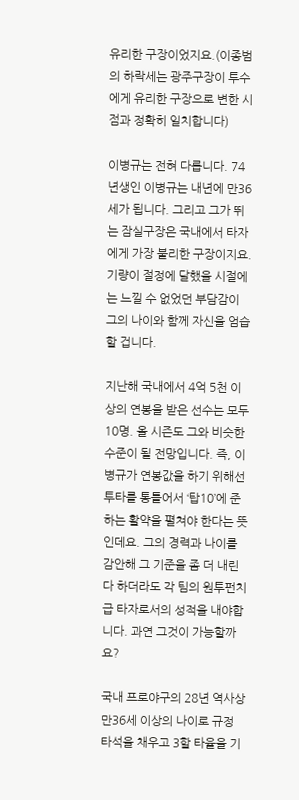유리한 구장이었지요.(이종범의 하락세는 광주구장이 투수에게 유리한 구장으로 변한 시점과 정확히 일치합니다)

이병규는 전혀 다릅니다. 74년생인 이병규는 내년에 만36세가 됩니다. 그리고 그가 뛰는 잠실구장은 국내에서 타자에게 가장 불리한 구장이지요. 기량이 절정에 달했을 시절에는 느낄 수 없었던 부담감이 그의 나이와 함께 자신을 엄습할 겁니다.

지난해 국내에서 4억 5천 이상의 연봉을 받은 선수는 모두 10명. 올 시즌도 그와 비슷한 수준이 될 전망입니다. 즉, 이병규가 연봉값을 하기 위해선 투타를 통틀어서 ‘탑10’에 준하는 활약을 펼쳐야 한다는 뜻인데요. 그의 경력과 나이를 감안해 그 기준을 좀 더 내린다 하더라도 각 팀의 원투펀치급 타자로서의 성적을 내야합니다. 과연 그것이 가능할까요?

국내 프로야구의 28년 역사상 만36세 이상의 나이로 규정 타석을 채우고 3할 타율을 기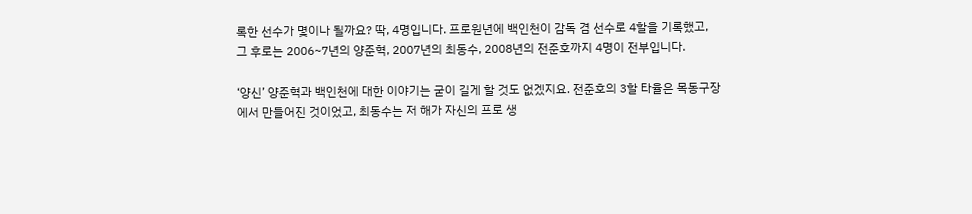록한 선수가 몇이나 될까요? 딱, 4명입니다. 프로원년에 백인천이 감독 겸 선수로 4할을 기록했고, 그 후로는 2006~7년의 양준혁, 2007년의 최동수, 2008년의 전준호까지 4명이 전부입니다.

‘양신’ 양준혁과 백인천에 대한 이야기는 굳이 길게 할 것도 없겠지요. 전준호의 3할 타율은 목동구장에서 만들어진 것이었고, 최동수는 저 해가 자신의 프로 생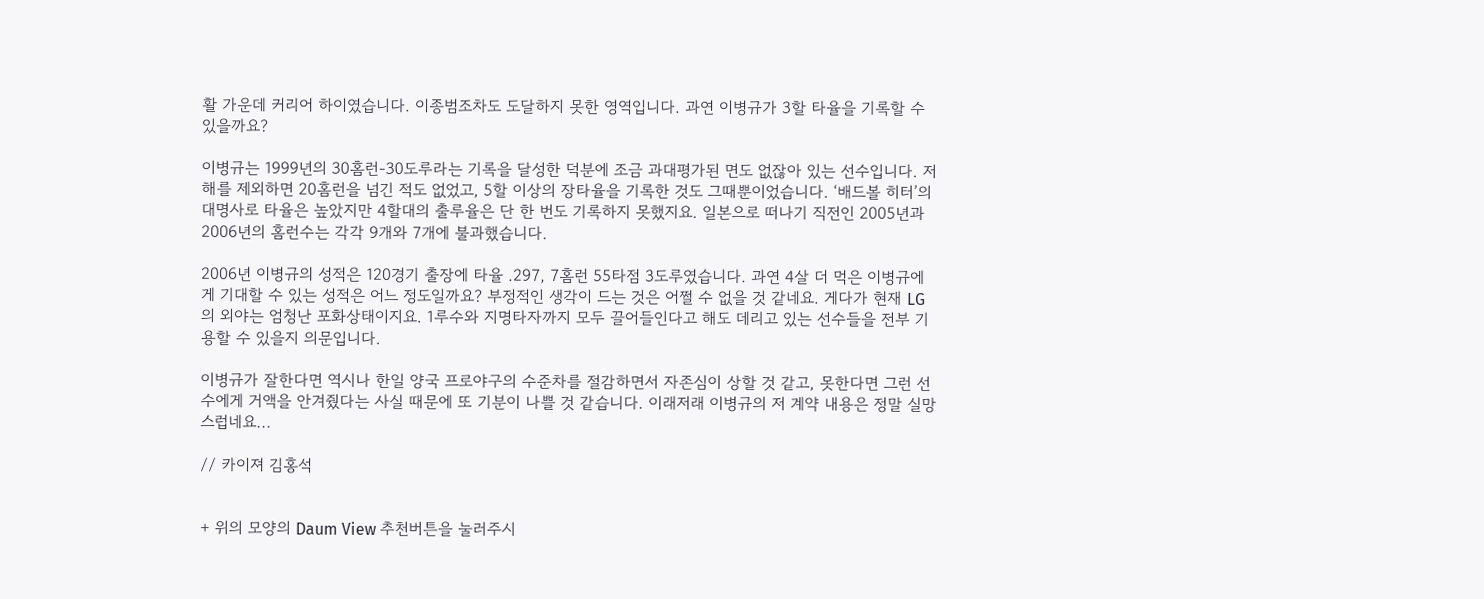활 가운데 커리어 하이였습니다. 이종범조차도 도달하지 못한 영역입니다. 과연 이병규가 3할 타율을 기록할 수 있을까요?

이병규는 1999년의 30홈런-30도루라는 기록을 달성한 덕분에 조금 과대평가된 면도 없잖아 있는 선수입니다. 저 해를 제외하면 20홈런을 넘긴 적도 없었고, 5할 이상의 장타율을 기록한 것도 그때뿐이었습니다. ‘배드볼 히터’의 대명사로 타율은 높았지만 4할대의 출루율은 단 한 번도 기록하지 못했지요. 일본으로 떠나기 직전인 2005년과 2006년의 홈런수는 각각 9개와 7개에 불과했습니다.

2006년 이병규의 성적은 120경기 출장에 타율 .297, 7홈런 55타점 3도루였습니다. 과연 4살 더 먹은 이병규에게 기대할 수 있는 성적은 어느 정도일까요? 부정적인 생각이 드는 것은 어쩔 수 없을 것 같네요. 게다가 현재 LG의 외야는 엄청난 포화상태이지요. 1루수와 지명타자까지 모두 끌어들인다고 해도 데리고 있는 선수들을 전부 기용할 수 있을지 의문입니다.

이병규가 잘한다면 역시나 한일 양국 프로야구의 수준차를 절감하면서 자존심이 상할 것 같고, 못한다면 그런 선수에게 거액을 안겨줬다는 사실 때문에 또 기분이 나쁠 것 같습니다. 이래저래 이병규의 저 계약 내용은 정말 실망스럽네요...

// 카이져 김홍석


+ 위의 모양의 Daum View 추천버튼을 눌러주시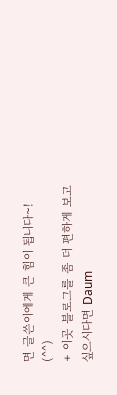면 글쓴이에게 큰 힘이 됩니다~! (^^)
+ 이곳 블로그를 좀 더 편하게 보고 싶으시다면 Daum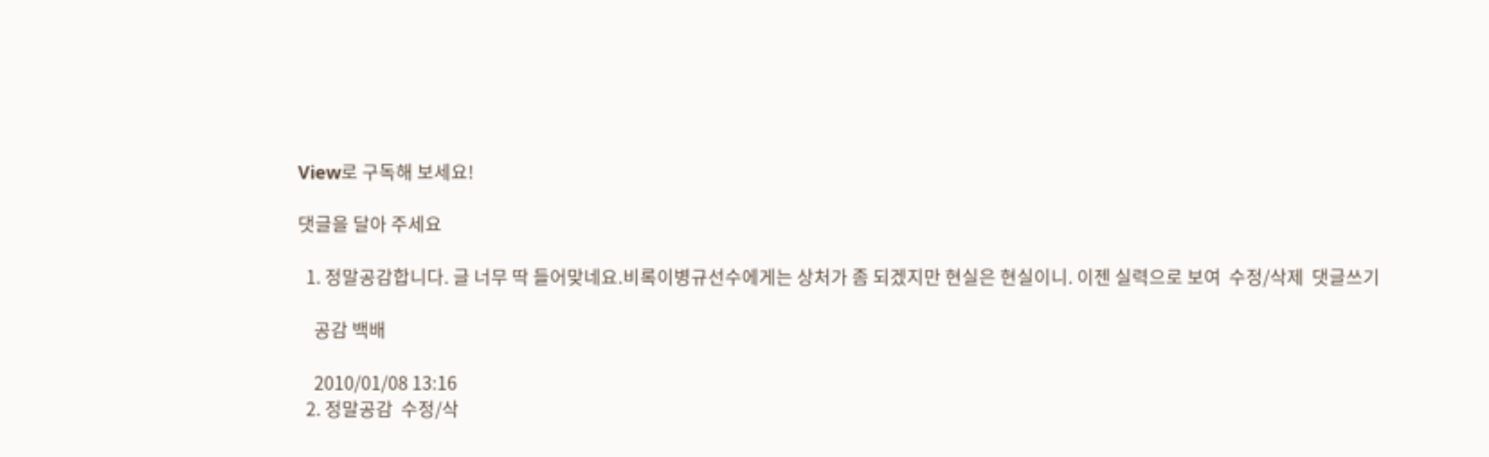View로 구독해 보세요!

댓글을 달아 주세요

  1. 정말공감합니다. 글 너무 딱 들어맞네요.비록이병규선수에게는 상처가 좀 되겠지만 현실은 현실이니. 이젠 실력으로 보여  수정/삭제  댓글쓰기

    공감 백배

    2010/01/08 13:16
  2. 정말공감  수정/삭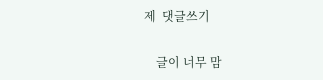제  댓글쓰기

    글이 너무 맘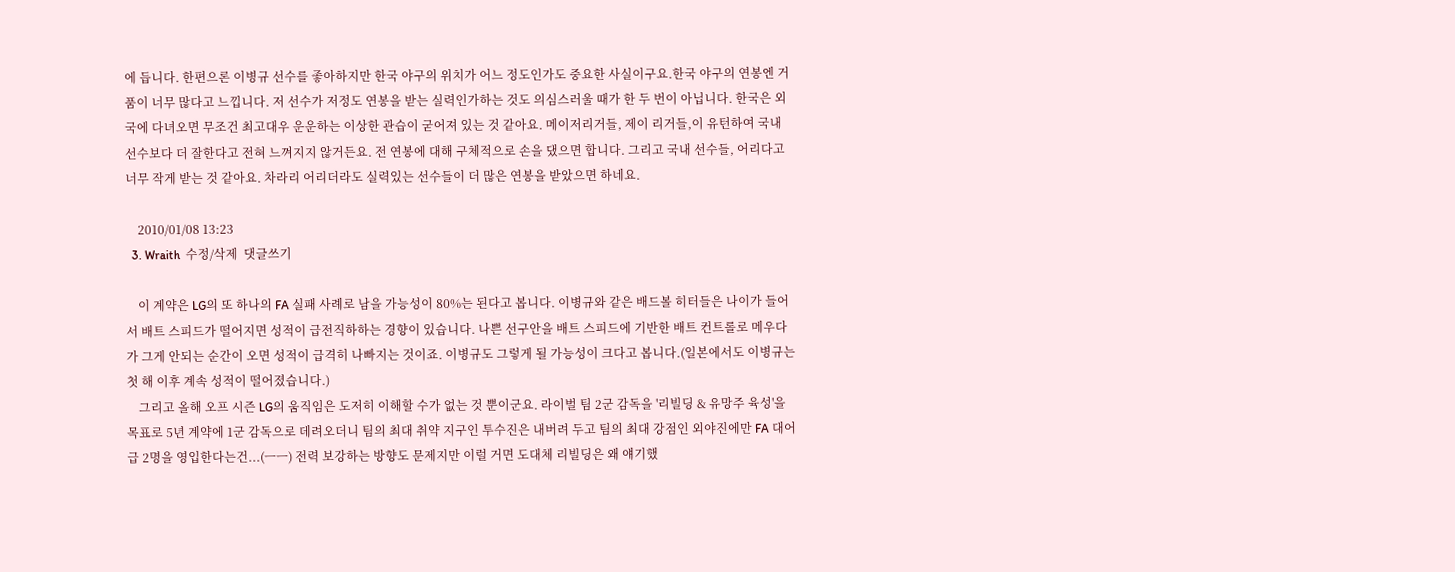에 듭니다. 한편으론 이병규 선수를 좋아하지만 한국 야구의 위치가 어느 정도인가도 중요한 사실이구요.한국 야구의 연봉엔 거품이 너무 많다고 느낍니다. 저 선수가 저정도 연봉을 받는 실력인가하는 것도 의심스러울 때가 한 두 번이 아닙니다. 한국은 외국에 다녀오면 무조건 최고대우 운운하는 이상한 관습이 굳어져 있는 것 같아요. 메이저리거들, 제이 리거들,이 유턴하여 국내 선수보다 더 잘한다고 전혀 느껴지지 않거든요. 전 연봉에 대해 구체적으로 손을 댔으면 합니다. 그리고 국내 선수들, 어리다고 너무 작게 받는 것 같아요. 차라리 어리더라도 실력있는 선수들이 더 많은 연봉을 받았으면 하네요.

    2010/01/08 13:23
  3. Wraith  수정/삭제  댓글쓰기

    이 계약은 LG의 또 하나의 FA 실패 사례로 남을 가능성이 80%는 된다고 봅니다. 이병규와 같은 배드볼 히터들은 나이가 들어서 배트 스피드가 떨어지면 성적이 급전직하하는 경향이 있습니다. 나쁜 선구안을 배트 스피드에 기반한 배트 컨트롤로 메우다가 그게 안되는 순간이 오면 성적이 급격히 나빠지는 것이죠. 이병규도 그렇게 될 가능성이 크다고 봅니다.(일본에서도 이병규는 첫 해 이후 계속 성적이 떨어졌습니다.)
    그리고 올해 오프 시즌 LG의 움직임은 도저히 이해할 수가 없는 것 뿐이군요. 라이벌 팀 2군 감독을 '리빌딩 & 유망주 육성'을 목표로 5년 계약에 1군 감독으로 데려오더니 팀의 최대 취약 지구인 투수진은 내버려 두고 팀의 최대 강점인 외야진에만 FA 대어급 2명을 영입한다는건...(ㅡㅡ) 전력 보강하는 방향도 문제지만 이럴 거면 도대체 리빌딩은 왜 얘기했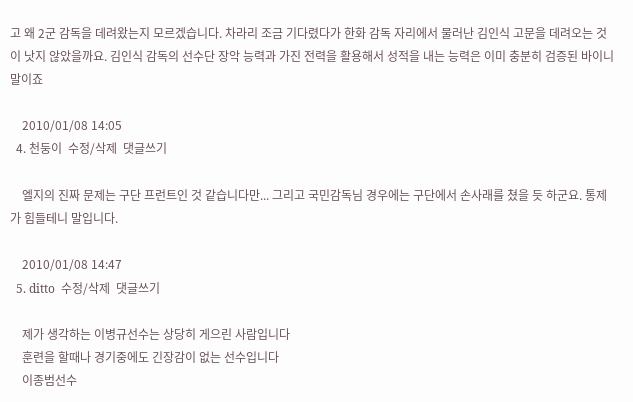고 왜 2군 감독을 데려왔는지 모르겠습니다. 차라리 조금 기다렸다가 한화 감독 자리에서 물러난 김인식 고문을 데려오는 것이 낫지 않았을까요. 김인식 감독의 선수단 장악 능력과 가진 전력을 활용해서 성적을 내는 능력은 이미 충분히 검증된 바이니 말이죠

    2010/01/08 14:05
  4. 천둥이  수정/삭제  댓글쓰기

    엘지의 진짜 문제는 구단 프런트인 것 같습니다만... 그리고 국민감독님 경우에는 구단에서 손사래를 쳤을 듯 하군요. 통제가 힘들테니 말입니다.

    2010/01/08 14:47
  5. ditto  수정/삭제  댓글쓰기

    제가 생각하는 이병규선수는 상당히 게으린 사람입니다
    훈련을 할때나 경기중에도 긴장감이 없는 선수입니다
    이종범선수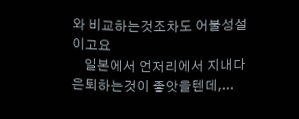와 비교하는것조차도 어불성설이고요
    일본에서 언저리에서 지내다 은퇴하는것이 좋앗을텐데,...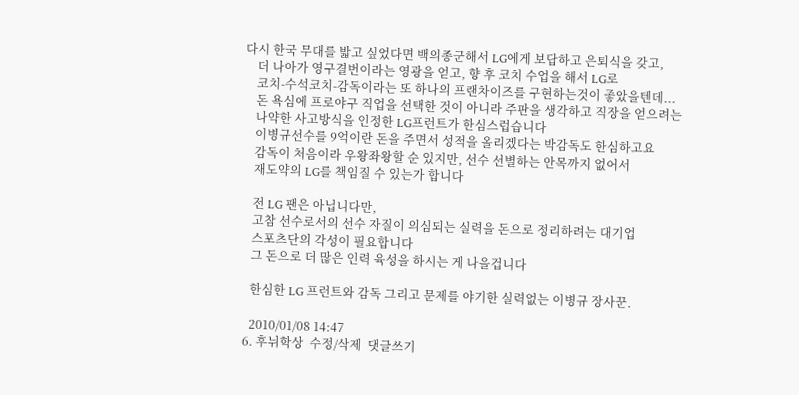다시 한국 무대를 밟고 싶었다면 백의종군해서 LG에게 보답하고 은퇴식을 갖고,
    더 나아가 영구결번이라는 영광을 얻고, 향 후 코치 수업을 해서 LG로
    코치-수석코치-감독이라는 또 하나의 프랜차이즈를 구현하는것이 좋았을텐데...
    돈 욕심에 프로야구 직업을 선택한 것이 아니라 주판을 생각하고 직장을 얻으려는
    나약한 사고방식을 인정한 LG프런트가 한심스럽습니다
    이병규선수를 9억이란 돈을 주면서 성적을 올리겠다는 박감독도 한심하고요
    감독이 처음이라 우왕좌왕할 순 있지만, 선수 선별하는 안목까지 없어서
    재도약의 LG를 책임질 수 있는가 합니다

    전 LG 팬은 아닙니다만,
    고참 선수로서의 선수 자질이 의심되는 실력을 돈으로 정리하려는 대기업
    스포츠단의 각성이 필요합니다
    그 돈으로 더 많은 인력 육성을 하시는 게 나을겁니다

    한심한 LG 프런트와 감독 그리고 문제를 야기한 실력없는 이병규 장사꾼.

    2010/01/08 14:47
  6. 후뉘학상  수정/삭제  댓글쓰기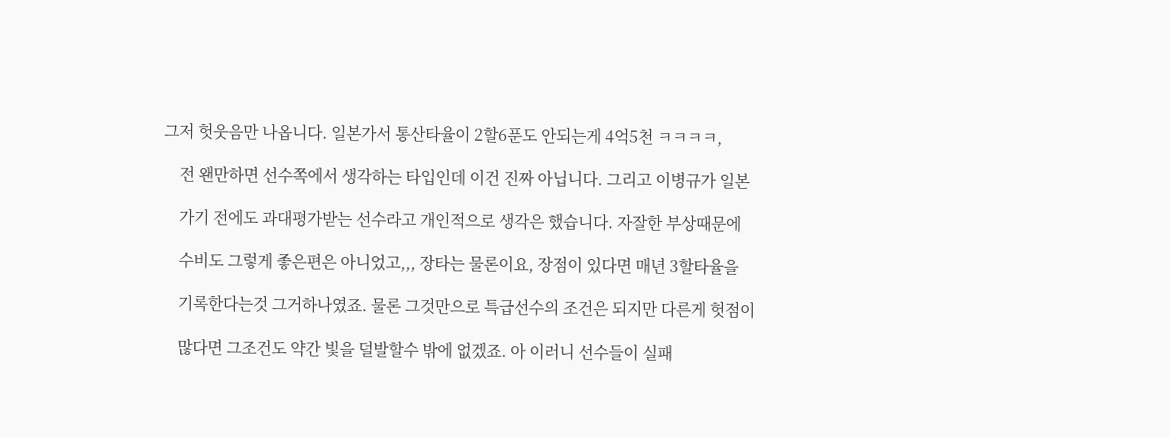그저 헛웃음만 나옵니다. 일본가서 통산타율이 2할6푼도 안되는게 4억5천 ㅋㅋㅋㅋ,

    전 왠만하면 선수쪽에서 생각하는 타입인데 이건 진짜 아닙니다. 그리고 이병규가 일본

    가기 전에도 과대평가받는 선수라고 개인적으로 생각은 했습니다. 자잘한 부상때문에

    수비도 그렇게 좋은편은 아니었고,,, 장타는 물론이요, 장점이 있다면 매년 3할타율을

    기록한다는것 그거하나였죠. 물론 그것만으로 특급선수의 조건은 되지만 다른게 헛점이

    많다면 그조건도 약간 빛을 덜발할수 밖에 없겠죠. 아 이러니 선수들이 실패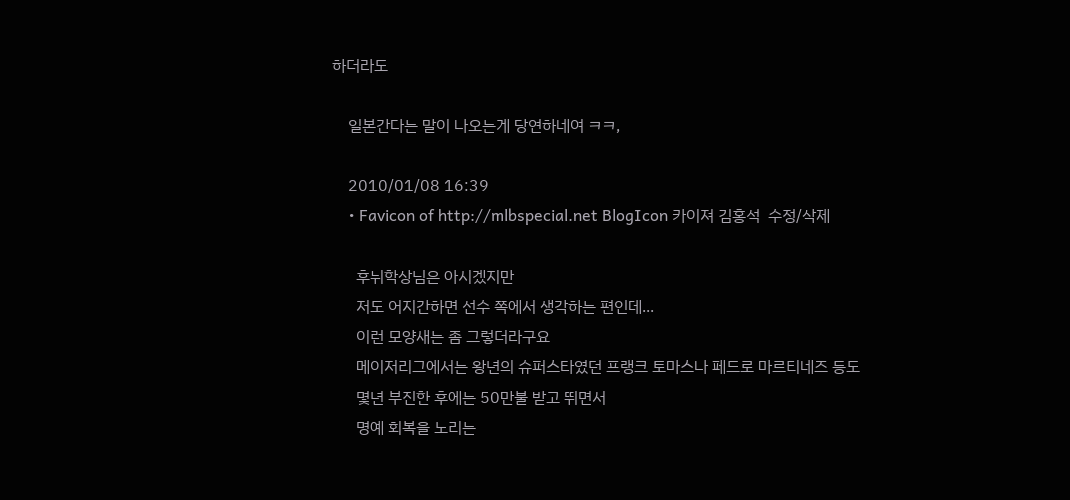하더라도

    일본간다는 말이 나오는게 당연하네여 ㅋㅋ,

    2010/01/08 16:39
    • Favicon of http://mlbspecial.net BlogIcon 카이져 김홍석  수정/삭제

      후뉘학상님은 아시겠지만
      저도 어지간하면 선수 쪽에서 생각하는 편인데...
      이런 모양새는 좀 그렇더라구요
      메이저리그에서는 왕년의 슈퍼스타였던 프랭크 토마스나 페드로 마르티네즈 등도
      몇년 부진한 후에는 50만불 받고 뛰면서
      명예 회복을 노리는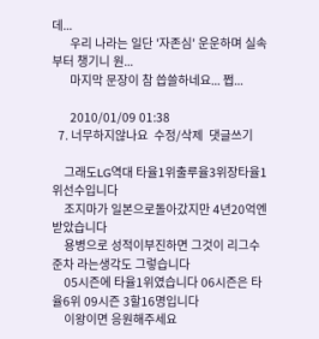데...
      우리 나라는 일단 '자존심' 운운하며 실속부터 챙기니 원...
      마지막 문장이 참 씁쓸하네요... 쩝...

      2010/01/09 01:38
  7. 너무하지않나요  수정/삭제  댓글쓰기

    그래도LG역대 타율1위출루율3위장타율1위선수입니다
    조지마가 일본으로돌아갔지만 4년20억엔받았습니다
    용병으로 성적이부진하면 그것이 리그수준차 라는생각도 그렇습니다
    05시즌에 타율1위였습니다 06시즌은 타율6위 09시즌 3할16명입니다
    이왕이면 응원해주세요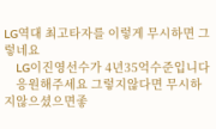LG역대 최고타자를 이렇게 무시하면 그렇네요
    LG이진영선수가 4년35억수준입니다
    응원해주세요 그렇지않다면 무시하지않으셨으면좋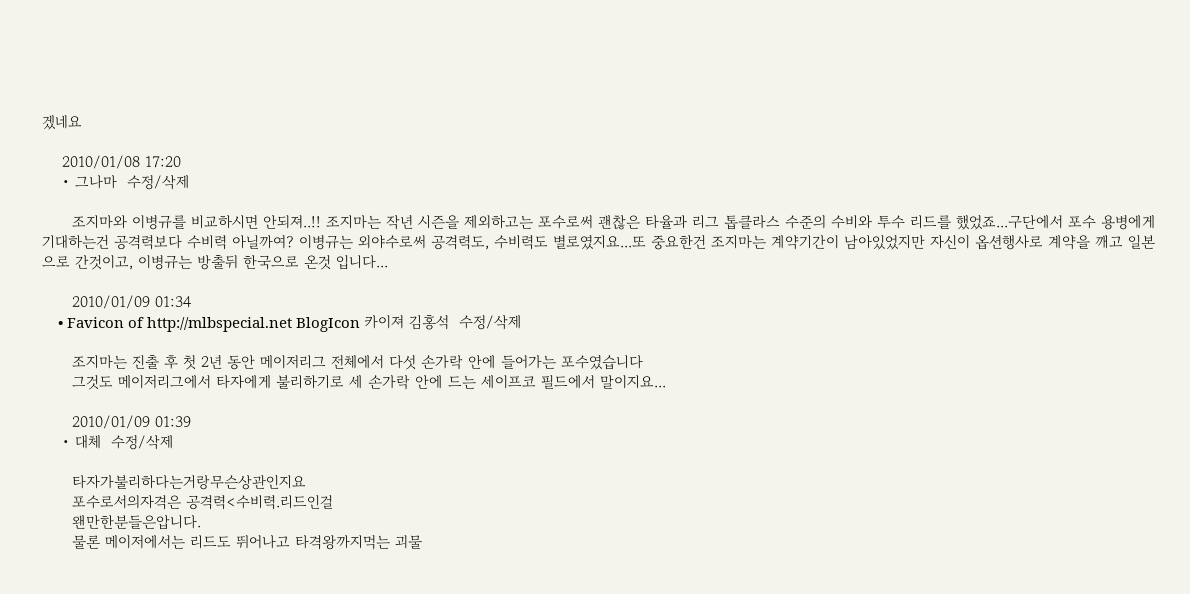겠네요

    2010/01/08 17:20
    • 그나마  수정/삭제

      조지마와 이병규를 비교하시면 안되져..!! 조지마는 작년 시즌을 제외하고는 포수로써 괜찮은 타율과 리그 톱클라스 수준의 수비와 투수 리드를 했었죠...구단에서 포수 용병에게 기대하는건 공격력보다 수비력 아닐까여? 이병규는 외야수로써 공격력도, 수비력도 별로였지요...또 중요한건 조지마는 계약기간이 남아있었지만 자신이 옵션행사로 계약을 깨고 일본으로 간것이고, 이병규는 방출뒤 한국으로 온것 입니다...

      2010/01/09 01:34
    • Favicon of http://mlbspecial.net BlogIcon 카이져 김홍석  수정/삭제

      조지마는 진출 후 첫 2년 동안 메이저리그 전체에서 다섯 손가락 안에 들어가는 포수였습니다
      그것도 메이저리그에서 타자에게 불리하기로 세 손가락 안에 드는 세이프코 필드에서 말이지요...

      2010/01/09 01:39
    • 대체  수정/삭제

      타자가불리하다는거랑무슨상관인지요
      포수로서의자격은 공격력<수비력.리드인걸
      왠만한분들은압니다.
      물론 메이저에서는 리드도 뛰어나고 타격왕까지먹는 괴물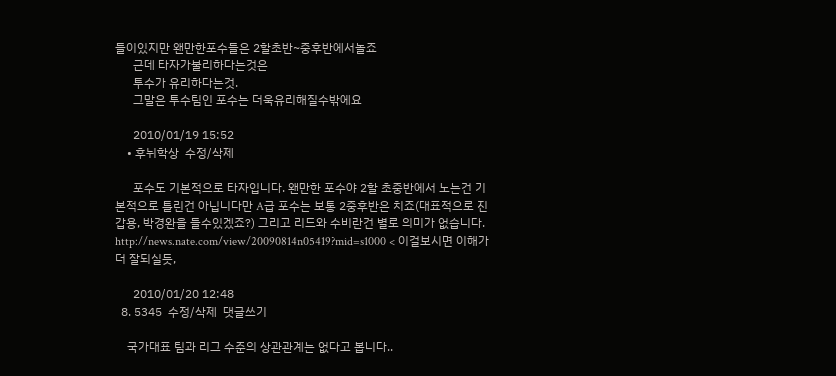들이있지만 왠만한포수들은 2할초반~중후반에서놀죠
      근데 타자가불리하다는것은
      투수가 유리하다는것.
      그말은 투수팀인 포수는 더욱유리해질수밖에요

      2010/01/19 15:52
    • 후뉘학상  수정/삭제

      포수도 기본적으로 타자입니다. 왠만한 포수야 2할 초중반에서 노는건 기본적으로 틀린건 아닙니다만 A급 포수는 보통 2중후반은 치죠(대표적으로 진갑용, 박경완을 들수있겠죠?) 그리고 리드와 수비란건 별로 의미가 없습니다. http://news.nate.com/view/20090814n05419?mid=s1000 < 이걸보시면 이해가 더 잘되실듯,

      2010/01/20 12:48
  8. 5345  수정/삭제  댓글쓰기

    국가대표 팀과 리그 수준의 상관관계는 없다고 봅니다..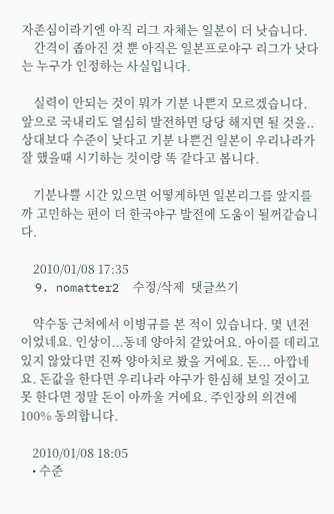자존심이라기엔 아직 리그 자체는 일본이 더 낫습니다.
    간격이 좁아진 것 뿐 아직은 일본프로야구 리그가 낫다는 누구가 인정하는 사실입니다.

    실력이 안되는 것이 뭐가 기분 나쁜지 모르겠습니다. 앞으로 국내리도 열심히 발전하면 당당 해지면 될 것을.. 상대보다 수준이 낮다고 기분 나쁜건 일본이 우리나라가 잘 했을때 시기하는 것이랑 똑 같다고 봅니다.

    기분나쁠 시간 있으면 어떻게하면 일본리그를 앞지를 까 고민하는 편이 더 한국야구 발전에 도움이 될꺼같습니다.

    2010/01/08 17:35
  9. nomatter2  수정/삭제  댓글쓰기

    약수동 근처에서 이병규를 본 적이 있습니다. 몇 년전이었네요. 인상이...동네 양아치 같았어요. 아이를 데리고 있지 않았다면 진짜 양아치로 봤을 거에요. 돈... 아깝네요. 돈값을 한다면 우리나라 야구가 한심해 보일 것이고 못 한다면 정말 돈이 아까울 거에요. 주인장의 의견에 100% 동의합니다.

    2010/01/08 18:05
    • 수준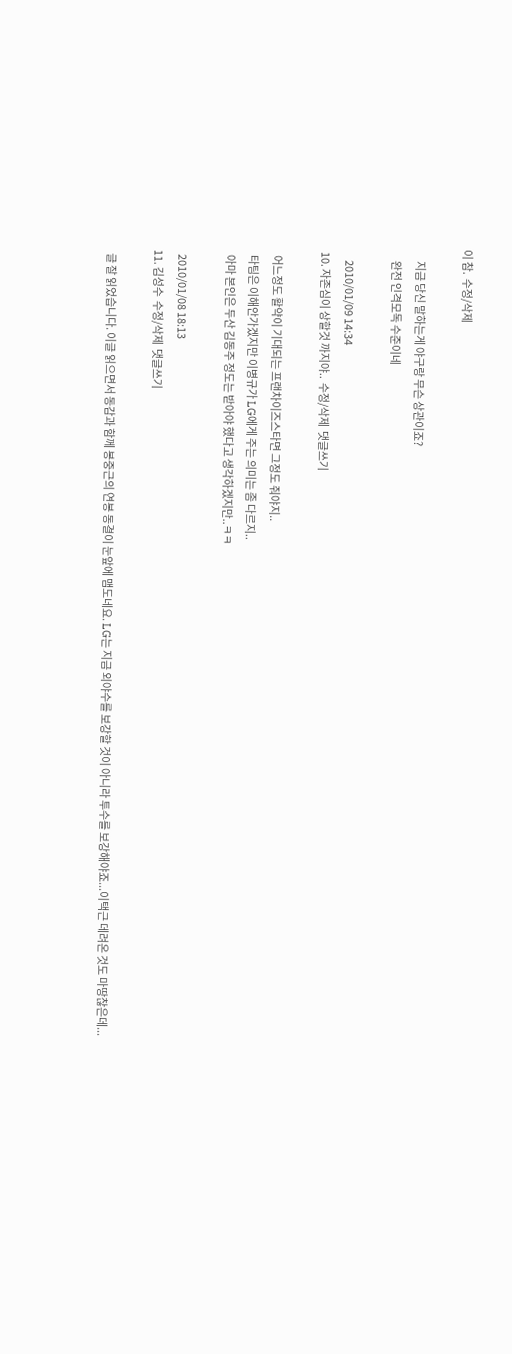이 참.  수정/삭제

      지금 당신 말하는게 야구랑 무슨 상관이죠?
      완전 인격모독 수준이네

      2010/01/09 14:34
  10. 자존심이 상할것 까지야..  수정/삭제  댓글쓰기

    어느정도 활약이 기대되는 프랜차이즈스타면 그정도 줘야지..
    타팀은 이해안가겠지만 이병규가 LG에게 주는 의미는 좀 다르지..
    아마 본인은 두산 김동주 정도는 받아야 했다고 생각하겠지만..ㅋㅋ

    2010/01/08 18:13
  11. 김성수  수정/삭제  댓글쓰기

    글 잘 읽었습니다. 이글 읽으면서 동감과 함께 봉중근의 연봉 동결이 눈앞에 맴도네요. LG는 지금 외야수를 보강할 것이 아니라 투수를 보강해야죠...이택근 데려온 것도 마땅찮은데...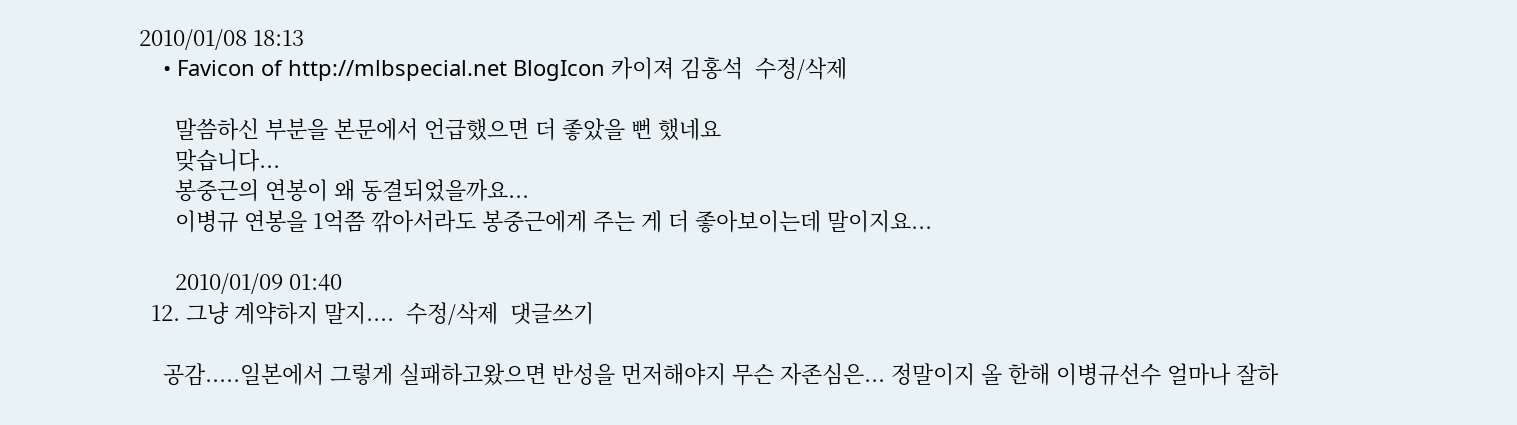2010/01/08 18:13
    • Favicon of http://mlbspecial.net BlogIcon 카이져 김홍석  수정/삭제

      말씀하신 부분을 본문에서 언급했으면 더 좋았을 뻔 했네요
      맞습니다...
      봉중근의 연봉이 왜 동결되었을까요...
      이병규 연봉을 1억쯤 깎아서라도 봉중근에게 주는 게 더 좋아보이는데 말이지요...

      2010/01/09 01:40
  12. 그냥 계약하지 말지....  수정/삭제  댓글쓰기

    공감.....일본에서 그렇게 실패하고왔으면 반성을 먼저해야지 무슨 자존심은... 정말이지 올 한해 이병규선수 얼마나 잘하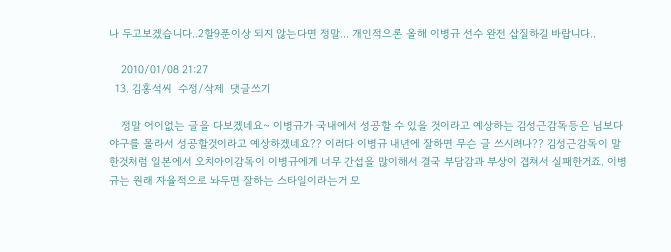나 두고보겠습니다..2할9푼이상 되지 않는다면 정말... 개인적으론 올해 이병규 선수 완전 삽질하길 바랍니다..

    2010/01/08 21:27
  13. 김홍석씨  수정/삭제  댓글쓰기

    정말 어이없는 글을 다보겠네요~ 이병규가 국내에서 성공할 수 있을 것이라고 예상하는 김성근감독등은 님보다 야구를 몰라서 성공할것이라고 예상하겠네요?? 이러다 이병규 내년에 잘하면 무슨 글 쓰시려나?? 김성근감독이 말한것처럼 일본에서 오치아이감독이 이병규에게 너무 간섭을 많이해서 결국 부담감과 부상이 겹쳐서 실패한거죠. 이병규는 원래 자율적으로 놔두면 잘하는 스타일이라는거 모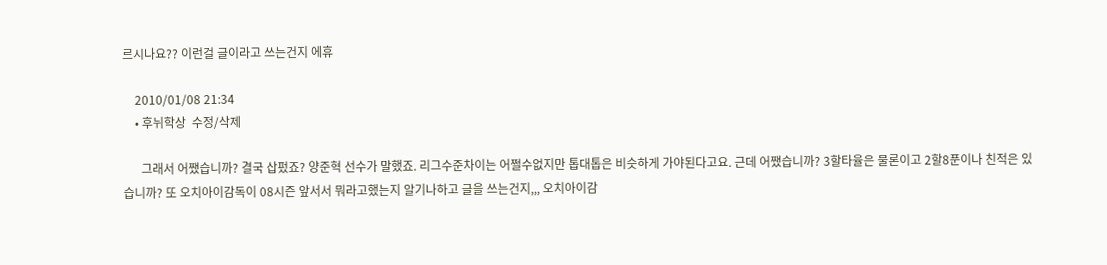르시나요?? 이런걸 글이라고 쓰는건지 에휴

    2010/01/08 21:34
    • 후뉘학상  수정/삭제

      그래서 어쨌습니까? 결국 삽펐죠? 양준혁 선수가 말했죠. 리그수준차이는 어쩔수없지만 톱대톱은 비슷하게 가야된다고요. 근데 어쨌습니까? 3할타율은 물론이고 2할8푼이나 친적은 있습니까? 또 오치아이감독이 08시즌 앞서서 뭐라고했는지 알기나하고 글을 쓰는건지,,, 오치아이감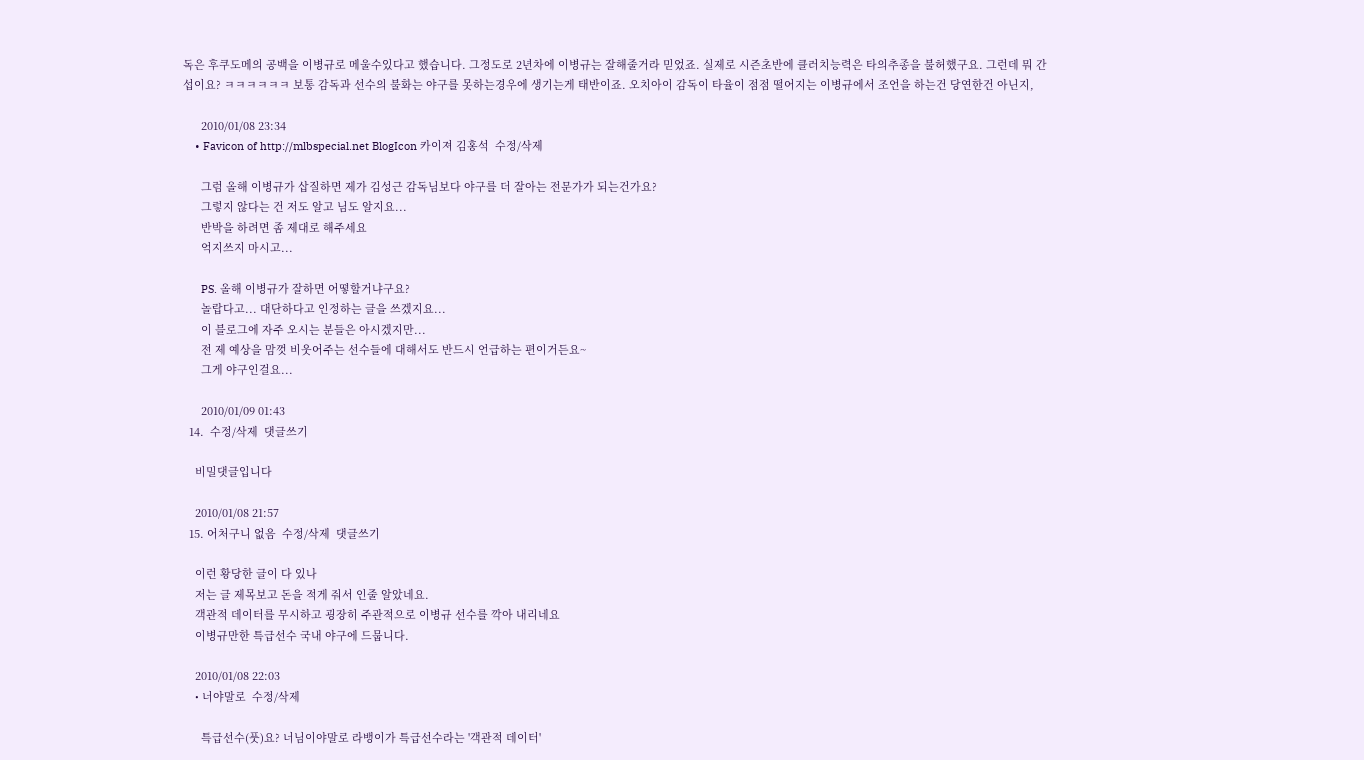독은 후쿠도메의 공백을 이병규로 메울수있다고 했습니다. 그정도로 2년차에 이병규는 잘해줄거라 믿었죠. 실제로 시즌초반에 클러치능력은 타의추종을 불허했구요. 그런데 뭐 간섭이요? ㅋㅋㅋㅋㅋㅋ 보통 감독과 선수의 불화는 야구를 못하는경우에 생기는게 태반이죠. 오치아이 감독이 타율이 점점 떨어지는 이병규에서 조언을 하는건 당연한건 아닌지,

      2010/01/08 23:34
    • Favicon of http://mlbspecial.net BlogIcon 카이져 김홍석  수정/삭제

      그럼 올해 이병규가 삽질하면 제가 김성근 감독님보다 야구를 더 잘아는 전문가가 되는건가요?
      그렇지 않다는 건 저도 알고 님도 알지요...
      반박을 하려면 좀 제대로 해주세요
      억지쓰지 마시고...

      PS. 올해 이병규가 잘하면 어떻할거냐구요?
      놀랍다고... 대단하다고 인정하는 글을 쓰겠지요...
      이 블로그에 자주 오시는 분들은 아시겠지만...
      전 제 예상을 맘껏 비웃어주는 선수들에 대해서도 반드시 언급하는 편이거든요~
      그게 야구인걸요...

      2010/01/09 01:43
  14.  수정/삭제  댓글쓰기

    비밀댓글입니다

    2010/01/08 21:57
  15. 어처구니 없음  수정/삭제  댓글쓰기

    이런 황당한 글이 다 있나
    저는 글 제목보고 돈을 적게 줘서 인줄 알았네요.
    객관적 데이터를 무시하고 굉장히 주관적으로 이병규 선수를 깍아 내리네요
    이병규만한 특급선수 국내 야구에 드뭅니다.

    2010/01/08 22:03
    • 너야말로  수정/삭제

      특급선수(풋)요? 너님이야말로 라뱅이가 특급선수라는 '객관적 데이터'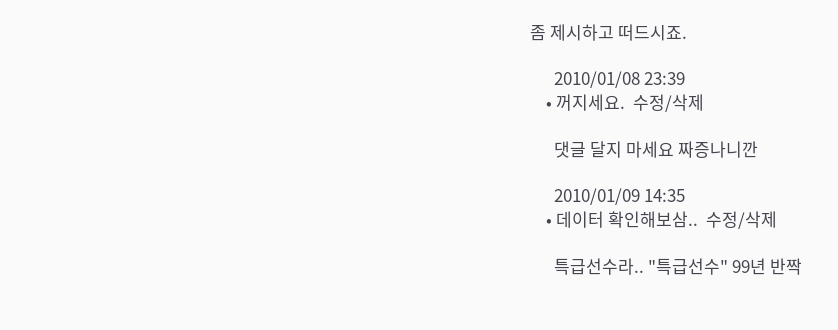좀 제시하고 떠드시죠.

      2010/01/08 23:39
    • 꺼지세요.  수정/삭제

      댓글 달지 마세요 짜증나니깐

      2010/01/09 14:35
    • 데이터 확인해보삼..  수정/삭제

      특급선수라.. "특급선수" 99년 반짝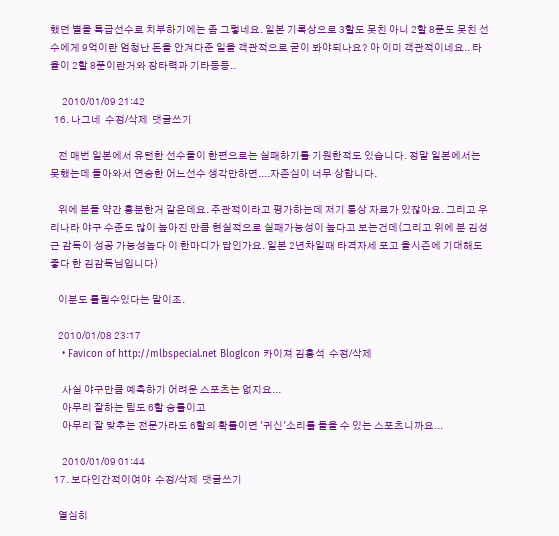했던 별을 특급선수로 치부하기에는 좀 그렇네요. 일본 기록상으로 3할도 못친 아니 2할 8푼도 못친 선수에게 9억이란 엄청난 돈을 안겨다준 일을 객관적으로 굳이 봐야되나요? 아 이미 객관적이네요.. 타율이 2할 8푼이란거와 장타력과 기타등등..

      2010/01/09 21:42
  16. 나그네  수정/삭제  댓글쓰기

    전 매번 일본에서 유턴한 선수들이 한편으로는 실패하기를 기원한적도 있습니다. 정말 일본에서는 못했는데 돌아와서 연승한 어느선수 생각만하면....자존심이 너무 상합니다.

    위에 분들 약간 흥분한거 같은데요. 주관적이라고 평가하는데 저기 통상 자료가 있잖아요. 그리고 우리나라 야구 수준도 많이 높아진 만큼 현실적으로 실패가능성이 높다고 보는건데(그리고 위에 분 김성근 감독이 성공 가능성높다 이 한마디가 답인가요. 일본 2년차일때 타격자세 포고 올시즌에 기대해도 좋다 한 김감독님입니다)

    이분도 틀릴수있다는 말이조.

    2010/01/08 23:17
    • Favicon of http://mlbspecial.net BlogIcon 카이져 김홍석  수정/삭제

      사실 야구만큼 예측하기 어려운 스포츠는 없지요...
      아무리 잘하는 팀도 6할 승률이고
      아무리 잘 맞추는 전문가라도 6할의 확률이면 '귀신'소리를 들을 수 있는 스포츠니까요...

      2010/01/09 01:44
  17. 보다인간적이여야  수정/삭제  댓글쓰기

    열심히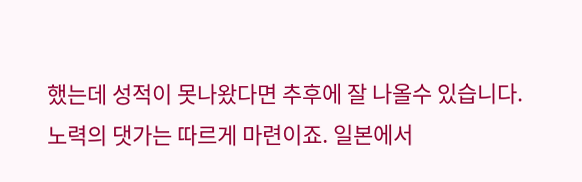했는데 성적이 못나왔다면 추후에 잘 나올수 있습니다. 노력의 댓가는 따르게 마련이죠. 일본에서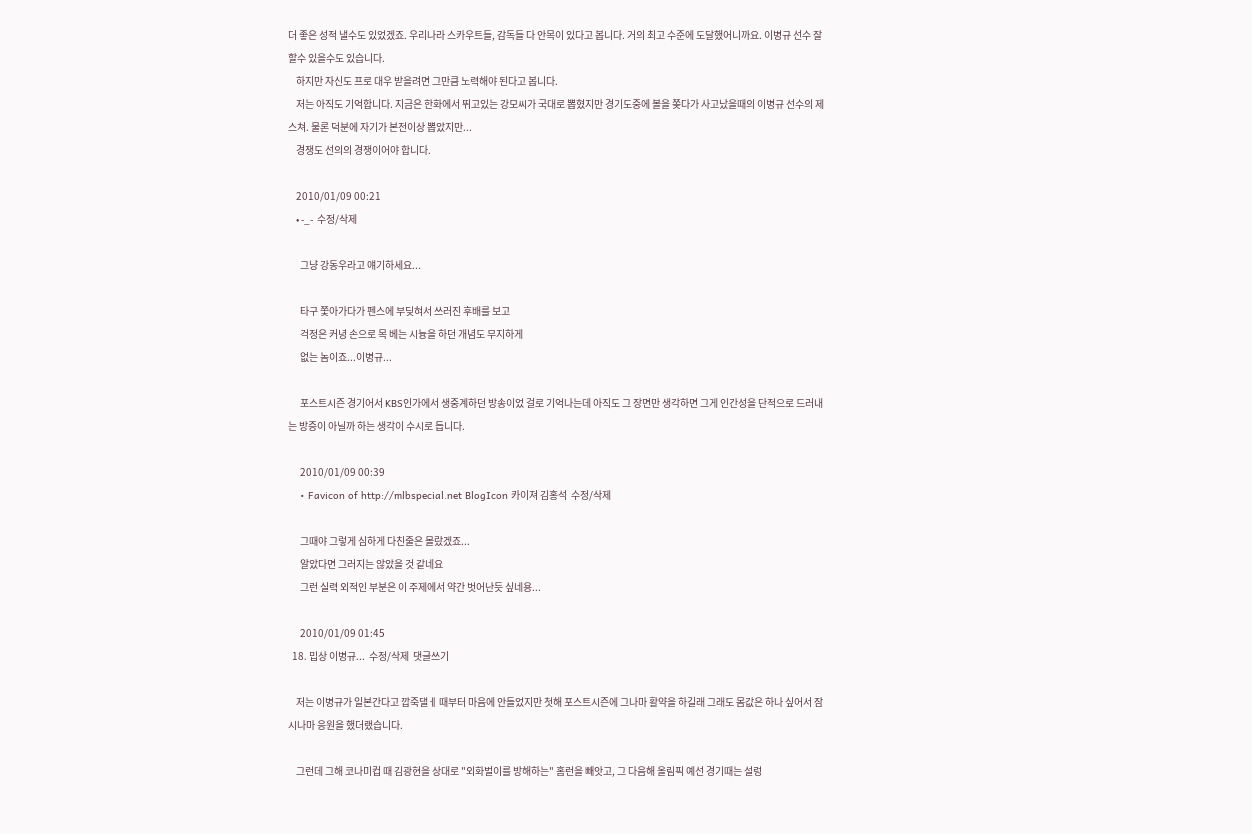더 좋은 성적 낼수도 있었겠죠. 우리나라 스카우트들, 감독들 다 안목이 있다고 봅니다. 거의 최고 수준에 도달했어니까요. 이병규 선수 잘 할수 있을수도 있습니다.
    하지만 자신도 프로 대우 받을려면 그만큼 노력해야 된다고 봅니다.
    저는 아직도 기억합니다. 지금은 한화에서 뛰고있는 강모씨가 국대로 뽑혔지만 경기도중에 볼을 쫒다가 사고났을때의 이병규 선수의 제스쳐. 물론 덕분에 자기가 본전이상 뽑았지만...
    경쟁도 선의의 경쟁이어야 합니다.

    2010/01/09 00:21
    • -_-  수정/삭제

      그냥 강동우라고 얘기하세요...

      타구 쫓아가다가 펜스에 부딪혀서 쓰러진 후배를 보고
      걱정은 커녕 손으로 목 베는 시늉을 하던 개념도 무지하게
      없는 놈이죠...이병규...

      포스트시즌 경기어서 KBS인가에서 생중계하던 방송이었 걸로 기억나는데 아직도 그 장면만 생각하면 그게 인간성을 단적으로 드러내는 방증이 아닐까 하는 생각이 수시로 듭니다.

      2010/01/09 00:39
    • Favicon of http://mlbspecial.net BlogIcon 카이져 김홍석  수정/삭제

      그때야 그렇게 심하게 다친줄은 몰랐겠죠...
      알았다면 그러지는 않았을 것 같네요
      그런 실력 외적인 부분은 이 주제에서 약간 벗어난듯 싶네용...

      2010/01/09 01:45
  18. 밉상 이병규...  수정/삭제  댓글쓰기

    저는 이병규가 일본간다고 깝죽댈ㅔ 때부터 마음에 안들었지만 첫해 포스트시즌에 그나마 활약을 하길래 그래도 몸값은 하나 싶어서 잠시나마 응원을 했더랬습니다.

    그런데 그해 코나미컵 때 김광현을 상대로 "외화벌이를 방해하는" 홈런을 빼앗고, 그 다음해 올림픽 예선 경기때는 설렁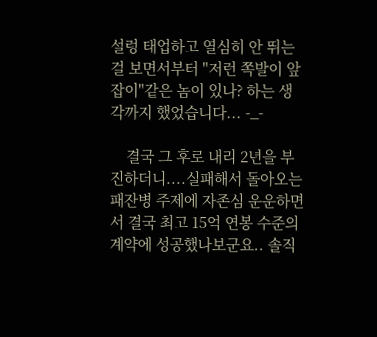설렁 태업하고 열심히 안 뛰는 걸 보면서부터 "저런 쪽발이 앞잡이"같은 놈이 있나? 하는 생각까지 했었습니다... -_-

    결국 그 후로 내리 2년을 부진하더니....실패해서 돌아오는 패잔병 주제에 자존심 운운하면서 결국 최고 15억 연봉 수준의 계약에 성공했나보군요.. 솔직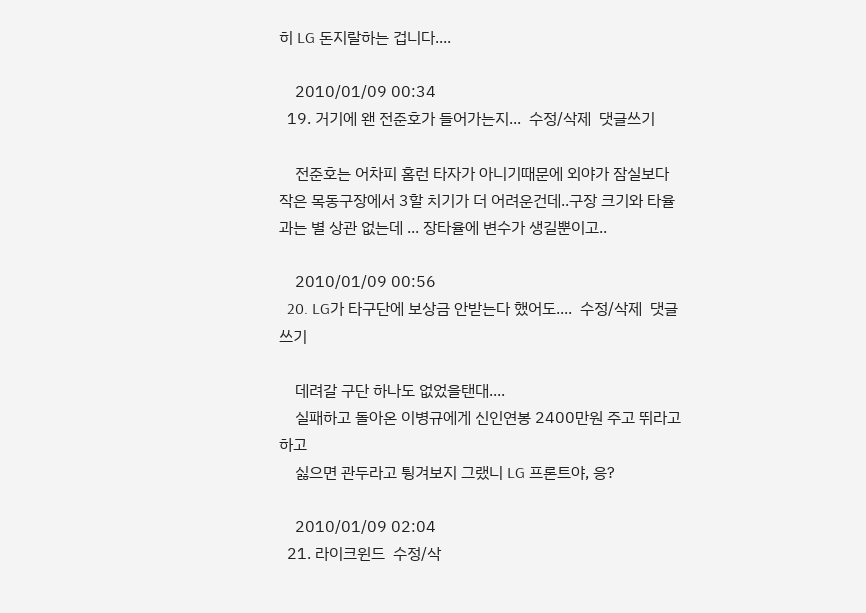히 LG 돈지랄하는 겁니다....

    2010/01/09 00:34
  19. 거기에 왠 전준호가 들어가는지...  수정/삭제  댓글쓰기

    전준호는 어차피 홈런 타자가 아니기때문에 외야가 잠실보다 작은 목동구장에서 3할 치기가 더 어려운건데..구장 크기와 타율과는 별 상관 없는데 ... 장타율에 변수가 생길뿐이고..

    2010/01/09 00:56
  20. LG가 타구단에 보상금 안받는다 했어도....  수정/삭제  댓글쓰기

    데려갈 구단 하나도 없었을탠대....
    실패하고 돌아온 이병규에게 신인연봉 2400만원 주고 뛰라고 하고
    싫으면 관두라고 튕겨보지 그랬니 LG 프론트야, 응?

    2010/01/09 02:04
  21. 라이크윈드  수정/삭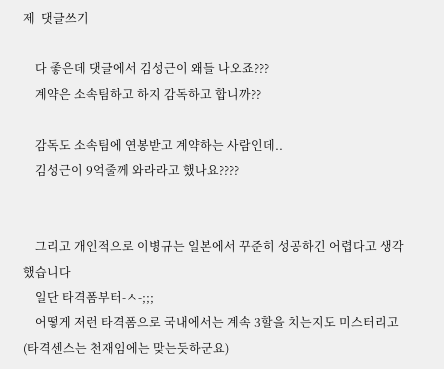제  댓글쓰기

    다 좋은데 댓글에서 김성근이 왜들 나오죠???
    계약은 소속팀하고 하지 감독하고 합니까??

    감독도 소속팀에 연봉받고 계약하는 사람인데..
    김성근이 9억줄께 와라라고 했나요????


    그리고 개인적으로 이병규는 일본에서 꾸준히 성공하긴 어렵다고 생각했습니다
    일단 타격폼부터-ㅅ-;;;
    어떻게 저런 타격폼으로 국내에서는 계속 3할을 치는지도 미스터리고(타격센스는 천재임에는 맞는듯하군요)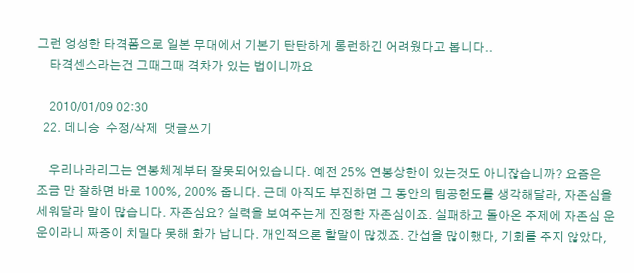그런 엉성한 타격폼으로 일본 무대에서 기본기 탄탄하게 롱런하긴 어려웠다고 봅니다..
    타격센스라는건 그때그때 격차가 있는 법이니까요

    2010/01/09 02:30
  22. 데니승  수정/삭제  댓글쓰기

    우리나라리그는 연봉체계부터 잘못되어있습니다. 예전 25% 연봉상한이 있는것도 아니잖습니까? 요즘은 조금 만 잘하면 바로 100%, 200% 줍니다. 근데 아직도 부진하면 그 동안의 팀공헌도를 생각해달라, 자존심을 세워달라 말이 많습니다. 자존심요? 실력을 보여주는게 진정한 자존심이죠. 실패하고 돌아온 주제에 자존심 운운이라니 짜증이 치밀다 못해 화가 납니다. 개인적으론 할말이 많겠죠. 간섭을 많이했다, 기회를 주지 않았다,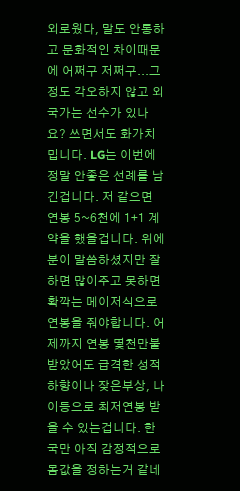외로웠다, 말도 안통하고 문화적인 차이때문에 어쩌구 저쩌구...그 정도 각오하지 않고 외국가는 선수가 있나요? 쓰면서도 화가치밉니다. LG는 이번에 정말 안좋은 선례를 남긴겁니다. 저 같으면 연봉 5~6천에 1+1 계약을 했을겁니다. 위에 분이 말씀하셨지만 잘하면 많이주고 못하면 확깍는 메이저식으로 연봉을 줘야합니다. 어제까지 연봉 몇천만불 받았어도 급격한 성적하향이나 잦은부상, 나이등으로 최저연봉 받을 수 있는겁니다. 한국만 아직 감정적으로 몸값을 정하는거 같네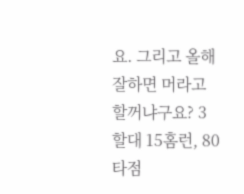요. 그리고 올해 잘하면 머라고 할꺼냐구요? 3할대 15홈런, 80타점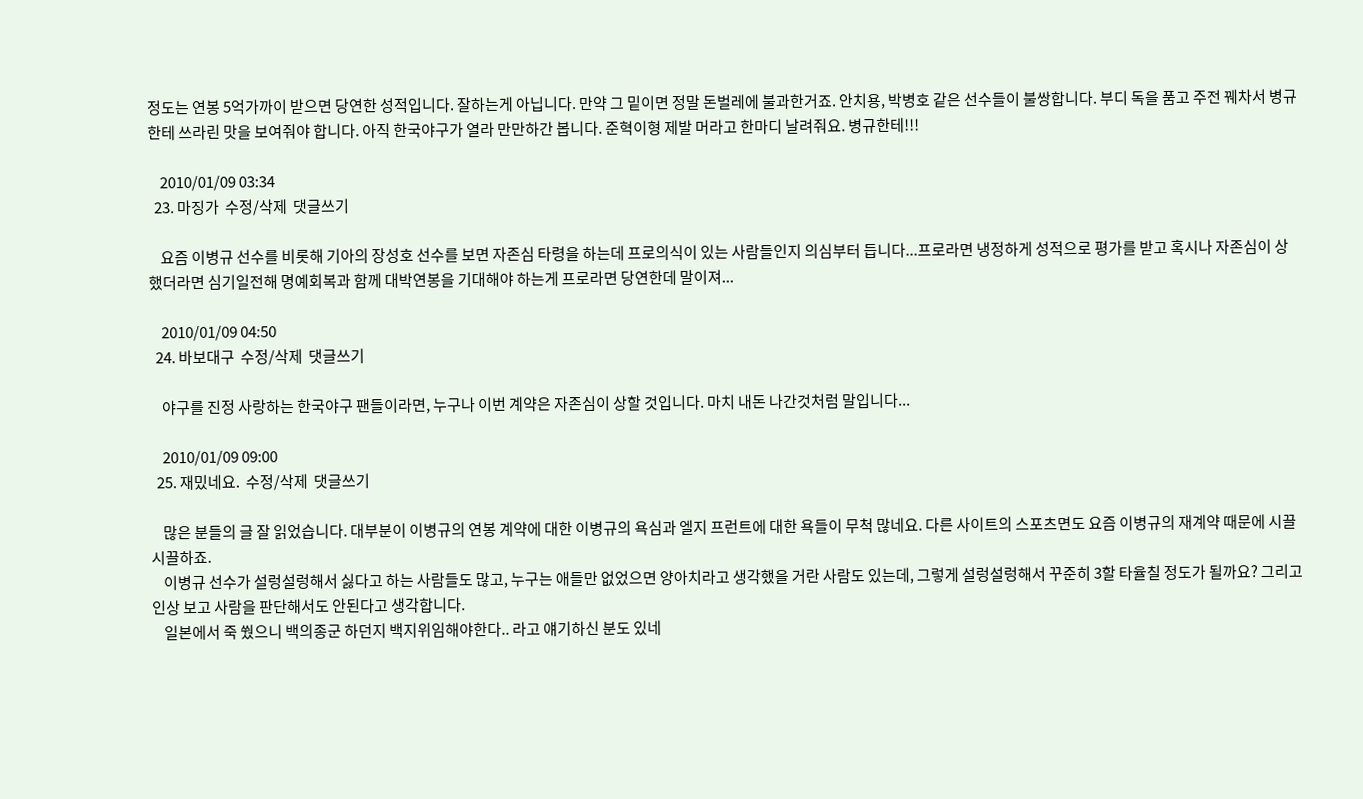정도는 연봉 5억가까이 받으면 당연한 성적입니다. 잘하는게 아닙니다. 만약 그 밑이면 정말 돈벌레에 불과한거죠. 안치용, 박병호 같은 선수들이 불쌍합니다. 부디 독을 품고 주전 꿰차서 병규한테 쓰라린 맛을 보여줘야 합니다. 아직 한국야구가 열라 만만하간 봅니다. 준혁이형 제발 머라고 한마디 날려줘요. 병규한테!!!

    2010/01/09 03:34
  23. 마징가  수정/삭제  댓글쓰기

    요즘 이병규 선수를 비롯해 기아의 장성호 선수를 보면 자존심 타령을 하는데 프로의식이 있는 사람들인지 의심부터 듭니다...프로라면 냉정하게 성적으로 평가를 받고 혹시나 자존심이 상했더라면 심기일전해 명예회복과 함께 대박연봉을 기대해야 하는게 프로라면 당연한데 말이져...

    2010/01/09 04:50
  24. 바보대구  수정/삭제  댓글쓰기

    야구를 진정 사랑하는 한국야구 팬들이라면, 누구나 이번 계약은 자존심이 상할 것입니다. 마치 내돈 나간것처럼 말입니다...

    2010/01/09 09:00
  25. 재밌네요.  수정/삭제  댓글쓰기

    많은 분들의 글 잘 읽었습니다. 대부분이 이병규의 연봉 계약에 대한 이병규의 욕심과 엘지 프런트에 대한 욕들이 무척 많네요. 다른 사이트의 스포츠면도 요즘 이병규의 재계약 때문에 시끌시끌하죠.
    이병규 선수가 설렁설렁해서 싫다고 하는 사람들도 많고, 누구는 애들만 없었으면 양아치라고 생각했을 거란 사람도 있는데, 그렇게 설렁설렁해서 꾸준히 3할 타율칠 정도가 될까요? 그리고 인상 보고 사람을 판단해서도 안된다고 생각합니다.
    일본에서 죽 쒔으니 백의종군 하던지 백지위임해야한다.. 라고 얘기하신 분도 있네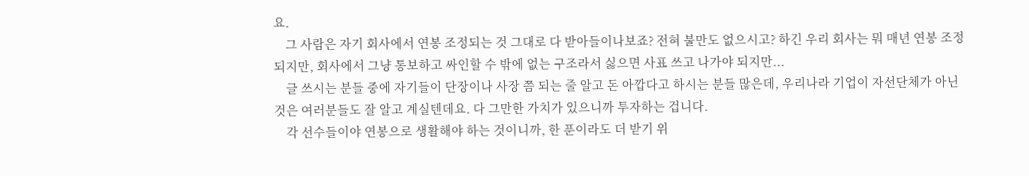요.
    그 사람은 자기 회사에서 연봉 조정되는 것 그대로 다 받아들이나보죠? 전혀 불만도 없으시고? 하긴 우리 회사는 뭐 매년 연봉 조정되지만, 회사에서 그냥 통보하고 싸인할 수 밖에 없는 구조라서 싫으면 사표 쓰고 나가야 되지만...
    글 쓰시는 분들 중에 자기들이 단장이나 사장 쯤 되는 줄 알고 돈 아깝다고 하시는 분들 많은데, 우리나라 기업이 자선단체가 아닌 것은 여러분들도 잘 알고 계실텐데요. 다 그만한 가치가 있으니까 투자하는 겁니다.
    각 선수들이야 연봉으로 생활해야 하는 것이니까, 한 푼이라도 더 받기 위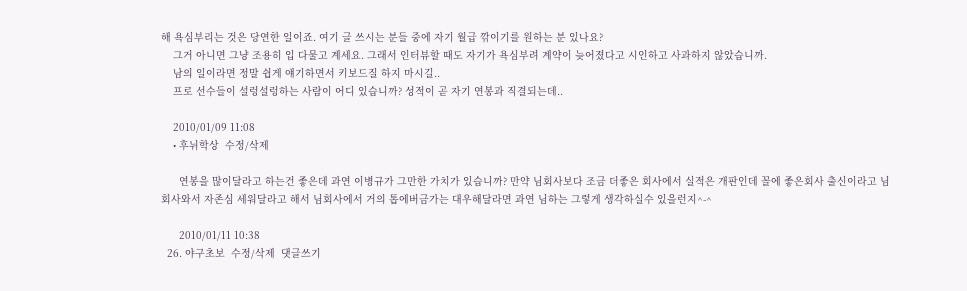해 욕심부리는 것은 당연한 일이죠. 여기 글 쓰시는 분들 중에 자기 월급 깎이기를 원하는 분 있나요?
    그거 아니면 그냥 조용히 입 다물고 계세요. 그래서 인터뷰할 때도 자기가 욕심부려 계약이 늦어졌다고 시인하고 사과하지 않았습니까.
    남의 일이라면 정말 쉽게 얘기하면서 키보드질 하지 마시길..
    프로 선수들이 설렁설렁하는 사람이 어디 있습니까? 성적이 곧 자기 연봉과 직결되는데..

    2010/01/09 11:08
    • 후뉘학상  수정/삭제

      연봉을 많이달라고 하는건 좋은데 과연 이병규가 그만한 가치가 있습니까? 만약 님회사보다 조금 더좋은 회사에서 실적은 개판인데 꼴에 좋은회사 출신이라고 님회사와서 자존심 세워달라고 해서 님회사에서 거의 톱에버금가는 대우해달라면 과연 님하는 그렇게 생각하실수 있을런지^-^

      2010/01/11 10:38
  26. 야구초보  수정/삭제  댓글쓰기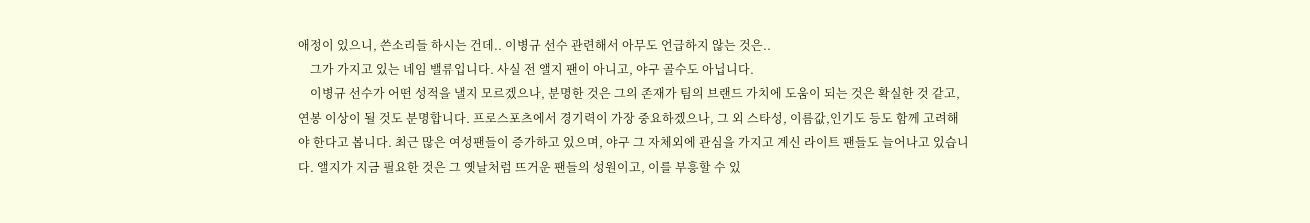애정이 있으니, 쓴소리들 하시는 건데.. 이병규 선수 관련해서 아무도 언급하지 않는 것은..
    그가 가지고 있는 네임 밸류입니다. 사실 전 앨지 팬이 아니고, 야구 골수도 아닙니다.
    이병규 선수가 어떤 성적을 낼지 모르겠으나, 분명한 것은 그의 존재가 팀의 브랜드 가치에 도움이 되는 것은 확실한 것 같고, 연봉 이상이 될 것도 분명합니다. 프로스포츠에서 경기력이 가장 중요하겠으나, 그 외 스타성, 이름값,인기도 등도 함께 고려해야 한다고 봅니다. 최근 많은 여성팬들이 증가하고 있으며, 야구 그 자체외에 관심을 가지고 계신 라이트 팬들도 늘어나고 있습니다. 앨지가 지금 필요한 것은 그 옛날처럼 뜨거운 팬들의 성원이고, 이를 부흥할 수 있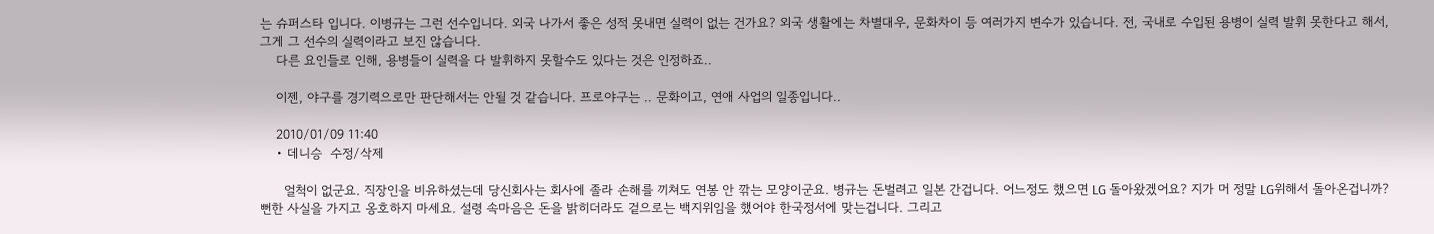는 슈퍼스타 입니다. 이병규는 그런 선수입니다. 외국 나가서 좋은 성적 못내면 실력이 없는 건가요? 외국 생활에는 차별대우, 문화차이 등 여러가지 변수가 있습니다. 전, 국내로 수입된 용병이 실력 발휘 못한다고 해서, 그게 그 선수의 실력이라고 보진 않습니다.
    다른 요인들로 인해, 용병들이 실력을 다 발휘하지 못할수도 있다는 것은 인정하죠..

    이젠, 야구를 경기력으로만 판단해서는 안될 것 같습니다. 프로야구는 .. 문화이고, 연애 사업의 일종입니다..

    2010/01/09 11:40
    • 데니승  수정/삭제

      얼척이 없군요. 직장인을 비유하셨는데 당신회사는 회사에 졸라 손해를 끼쳐도 연봉 안 깎는 모양이군요. 병규는 돈벌려고 일본 간겁니다. 어느정도 했으면 LG 돌아왔겠어요? 지가 머 정말 LG위해서 돌아온겁니까? 뻔한 사실을 가지고 옹호하지 마세요. 설령 속마음은 돈을 밝히더라도 겉으로는 백지위임을 했어야 한국정서에 맞는겁니다. 그리고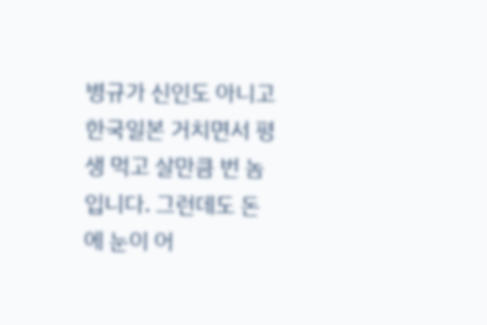병규가 신인도 아니고 한국일본 거치면서 평생 먹고 살만큼 번 놈입니다. 그런데도 돈에 눈이 어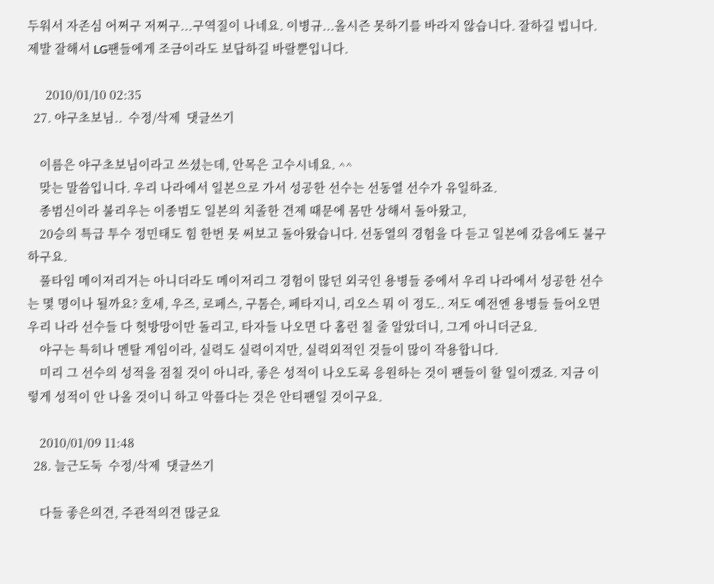두워서 자존심 어쩌구 저쩌구...구역질이 나네요. 이병규...올시즌 못하기를 바라지 않습니다. 잘하길 빕니다. 제발 잘해서 LG팬들에게 조금이라도 보답하길 바랄뿐입니다.

      2010/01/10 02:35
  27. 야구초보님..  수정/삭제  댓글쓰기

    이름은 야구초보님이라고 쓰셨는데, 안목은 고수시네요. ^^
    맞는 말씀입니다. 우리 나라에서 일본으로 가서 성공한 선수는 선동열 선수가 유일하죠.
    종범신이라 불리우는 이종범도 일본의 치졸한 견제 때문에 몸만 상해서 돌아왔고,
    20승의 특급 투수 정민태도 힘 한번 못 써보고 돌아왔습니다. 선동열의 경험을 다 듣고 일본에 갔음에도 불구하구요.
    풀타임 메이저리거는 아니더라도 메이저리그 경험이 많던 외국인 용병들 중에서 우리 나라에서 성공한 선수는 몇 명이나 될까요? 호세, 우즈, 로페스, 구톰슨, 페타지니, 리오스 뭐 이 정도.. 저도 예전엔 용병들 들어오면 우리 나라 선수들 다 헛방망이만 돌리고, 타자들 나오면 다 홈런 칠 줄 알았더니, 그게 아니더군요.
    야구는 특히나 멘탈 게임이라, 실력도 실력이지만, 실력외적인 것들이 많이 작용합니다.
    미리 그 선수의 성적을 점칠 것이 아니라, 좋은 성적이 나오도록 응원하는 것이 팬들이 할 일이겠죠. 지금 이렇게 성적이 안 나올 것이니 하고 악플다는 것은 안티팬일 것이구요.

    2010/01/09 11:48
  28. 늘근도둑  수정/삭제  댓글쓰기

    다들 좋은의견, 주관적의견 많군요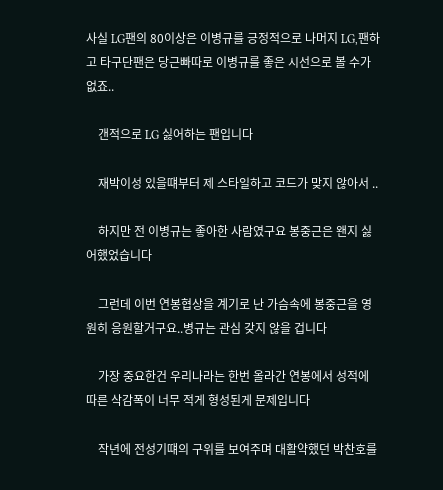사실 LG팬의 80이상은 이병규를 긍정적으로 나머지 LG,팬하고 타구단팬은 당근빠따로 이병규를 좋은 시선으로 볼 수가 없죠..

    갠적으로 LG 싫어하는 팬입니다

    재박이성 있을떄부터 제 스타일하고 코드가 맞지 않아서 ..

    하지만 전 이병규는 좋아한 사람였구요 봉중근은 왠지 싫어했었습니다

    그런데 이번 연봉협상을 계기로 난 가슴속에 봉중근을 영원히 응원할거구요..병규는 관심 갖지 않을 겁니다

    가장 중요한건 우리나라는 한번 올라간 연봉에서 성적에 따른 삭감폭이 너무 적게 형성된게 문제입니다

    작년에 전성기떄의 구위를 보여주며 대활약했던 박찬호를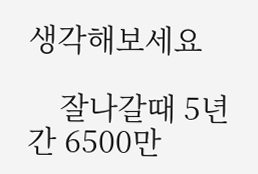생각해보세요

    잘나갈때 5년간 6500만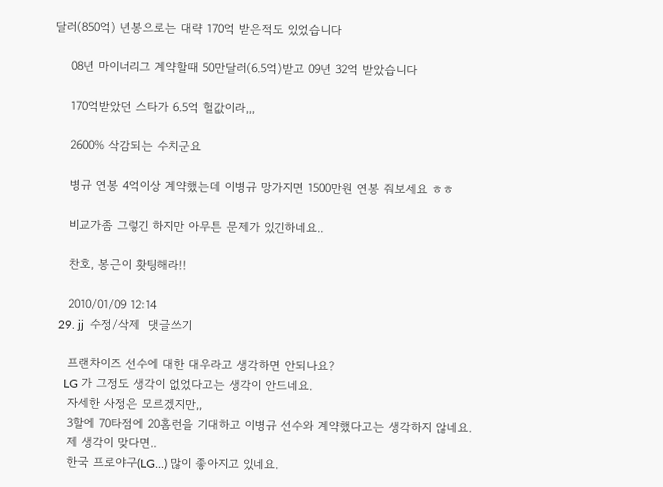달러(850억) 년봉으로는 대략 170억 받은적도 있었습니다

    08년 마이너리그 계약할때 50만달러(6.5억)받고 09년 32억 받았습니다

    170억받았던 스타가 6.5억 헐값이라,,,

    2600% 삭감되는 수치군요

    병규 연봉 4억이상 계약했는데 이병규 망가지면 1500만원 연봉 줘보세요 ㅎㅎ

    비교가좀 그렇긴 하지만 아무튼 문제가 있긴하네요..

    찬호, 봉근이 홧팅해라!!

    2010/01/09 12:14
  29. jj  수정/삭제  댓글쓰기

    프랜차이즈 선수에 대한 대우라고 생각하면 안되나요?
    LG 가 그정도 생각이 없었다고는 생각이 안드네요.
    자세한 사정은 모르겠지만,,
    3할에 70타점에 20홈런을 기대하고 이병규 선수와 계약했다고는 생각하지 않네요.
    제 생각이 맞다면..
    한국 프로야구(LG...) 많이 좋아지고 있네요.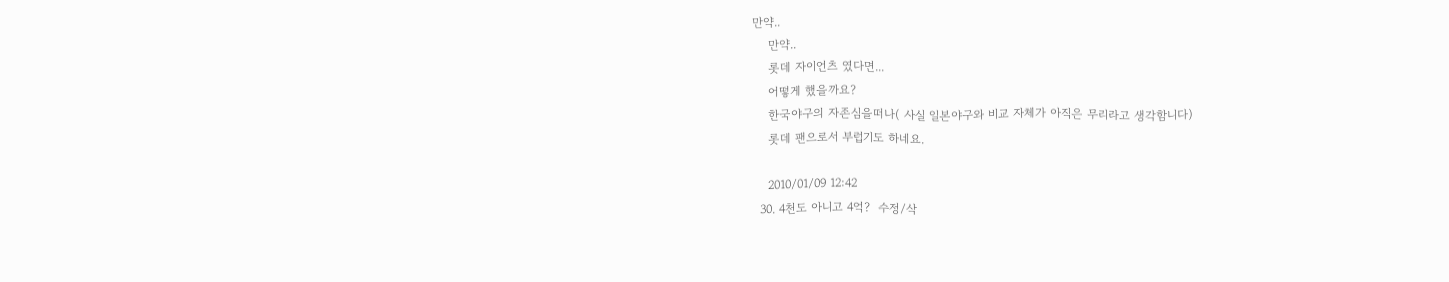만약..
    만약..
    롯데 자이언츠 였다면...
    어떻게 했을까요?
    한국야구의 자존심을떠나( 사실 일본야구와 비교 자체가 아직은 무리라고 생각함니다)
    롯데 팬으로서 부럽기도 하네요.

    2010/01/09 12:42
  30. 4천도 아니고 4억?  수정/삭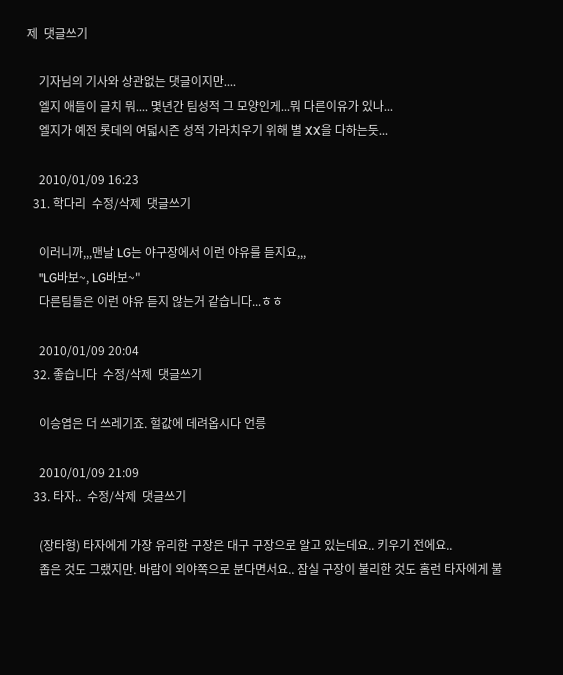제  댓글쓰기

    기자님의 기사와 상관없는 댓글이지만....
    엘지 애들이 글치 뭐.... 몇년간 팀성적 그 모양인게...뭐 다른이유가 있나...
    엘지가 예전 롯데의 여덟시즌 성적 가라치우기 위해 별 XX을 다하는듯...

    2010/01/09 16:23
  31. 학다리  수정/삭제  댓글쓰기

    이러니까,,,맨날 LG는 야구장에서 이런 야유를 듣지요,,,
    "LG바보~, LG바보~"
    다른팀들은 이런 야유 듣지 않는거 같습니다...ㅎㅎ

    2010/01/09 20:04
  32. 좋습니다  수정/삭제  댓글쓰기

    이승엽은 더 쓰레기죠. 헐값에 데려옵시다 언릉

    2010/01/09 21:09
  33. 타자..  수정/삭제  댓글쓰기

    (장타형) 타자에게 가장 유리한 구장은 대구 구장으로 알고 있는데요.. 키우기 전에요..
    좁은 것도 그랬지만. 바람이 외야쪽으로 분다면서요.. 잠실 구장이 불리한 것도 홈런 타자에게 불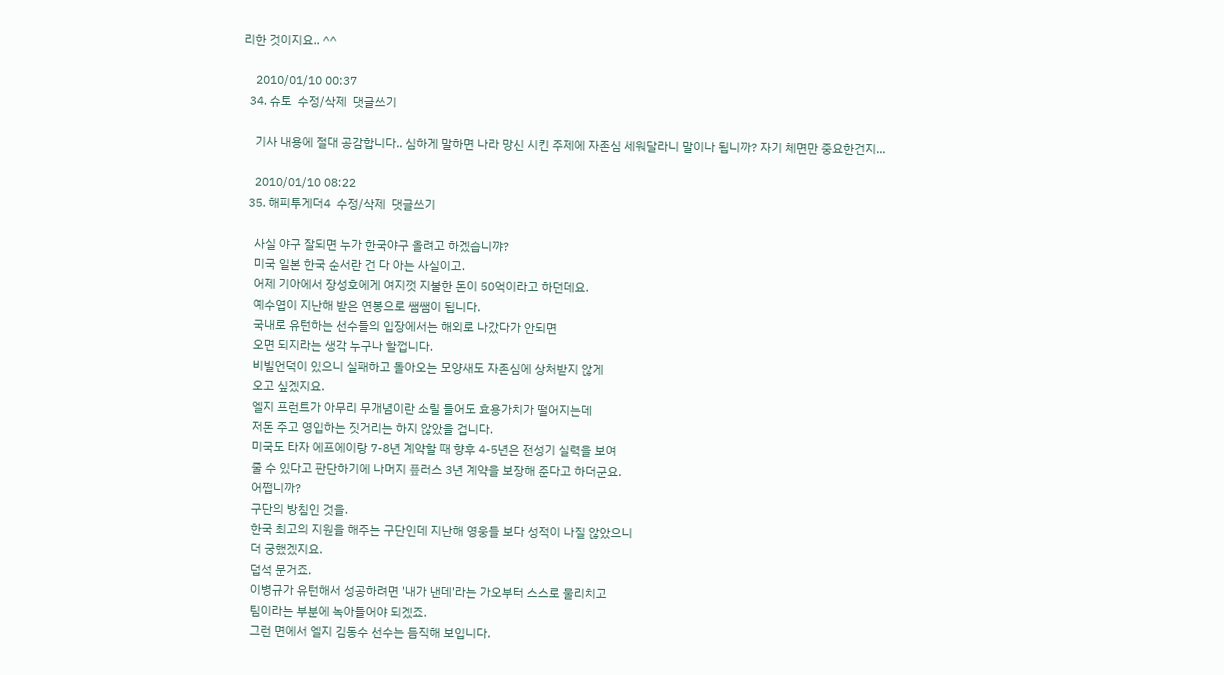리한 것이지요.. ^^

    2010/01/10 00:37
  34. 슈토  수정/삭제  댓글쓰기

    기사 내용에 절대 공감합니다.. 심하게 말하면 나라 망신 시킨 주제에 자존심 세워달라니 말이나 됩니까? 자기 체면만 중요한건지...

    2010/01/10 08:22
  35. 해피투게더4  수정/삭제  댓글쓰기

    사실 야구 잘되면 누가 한국야구 올려고 하겠습니꺄?
    미국 일본 한국 순서란 건 다 아는 사실이고.
    어제 기아에서 장성호에게 여지껏 지불한 돈이 50억이라고 하던데요.
    예수엽이 지난해 받은 연봉으로 쌤쌤이 됩니다.
    국내로 유턴하는 선수들의 입장에서는 해외로 나갔다가 안되면
    오면 되지라는 생각 누구나 할껍니다.
    비빌언덕이 있으니 실패하고 돌아오는 모양새도 자존심에 상처받지 않게
    오고 싶겠지요.
    엘지 프런트가 아무리 무개념이란 소릴 들어도 효용가치가 떨어지는데
    저돈 주고 영입하는 짓거리는 하지 않았을 겁니다.
    미국도 타자 에프에이랑 7-8년 계약할 때 향후 4-5년은 전성기 실력을 보여
    줄 수 있다고 판단하기에 나머지 픞러스 3년 계약을 보장해 준다고 하더군요.
    어쩝니까?
    구단의 방침인 것을.
    한국 최고의 지원을 해주는 구단인데 지난해 영웅들 보다 성적이 나질 않았으니
    더 궁했겠지요.
    덥석 문거죠.
    이병규가 유턴해서 성공하려면 '내가 낸데'라는 가오부터 스스로 물리치고
    팀이라는 부분에 녹아들어야 되겠죠.
    그런 면에서 엘지 김동수 선수는 듬직해 보입니다.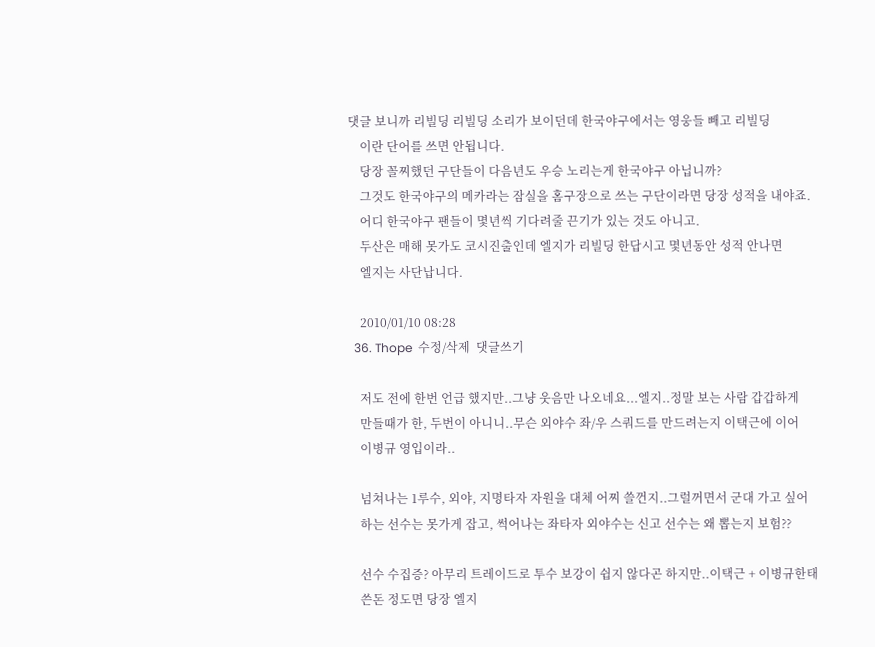댓글 보니까 리빌딩 리빌딩 소리가 보이던데 한국야구에서는 영웅들 빼고 리빌딩
    이란 단어를 쓰면 안됩니다.
    당장 꼴찌했던 구단들이 다음년도 우승 노리는게 한국야구 아닙니까?
    그것도 한국야구의 메카라는 잠실을 홈구장으로 쓰는 구단이라면 당장 성적을 내야죠.
    어디 한국야구 팬들이 몇년씩 기다려줄 끈기가 있는 것도 아니고.
    두산은 매해 못가도 코시진출인데 엘지가 리빌딩 한답시고 몇년동안 성적 안나면
    엘지는 사단납니다.

    2010/01/10 08:28
  36. Thope  수정/삭제  댓글쓰기

    저도 전에 한번 언급 했지만..그냥 웃음만 나오네요...엘지..정말 보는 사람 갑갑하게
    만들때가 한, 두번이 아니니..무슨 외야수 좌/우 스쿼드를 만드려는지 이택근에 이어
    이병규 영입이라..

    넘쳐나는 1루수, 외야, 지명타자 자원을 대체 어찌 쓸껀지..그럴꺼면서 군대 가고 싶어
    하는 선수는 못가게 잡고, 썩어나는 좌타자 외야수는 신고 선수는 왜 뽑는지 보험??

    선수 수집증? 아무리 트레이드로 투수 보강이 쉽지 않다곤 하지만..이택근 + 이병규한태
    쓴돈 정도면 당장 엘지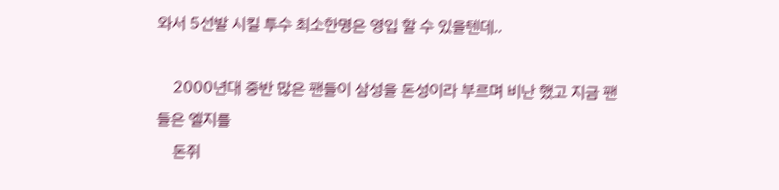와서 5선발 시킬 투수 최소한명은 영입 할 수 있을텐데..

    2000년대 중반 많은 팬들이 삼성을 돈성이라 부르며 비난 했고 지금 팬들은 엘지를
    돈쥐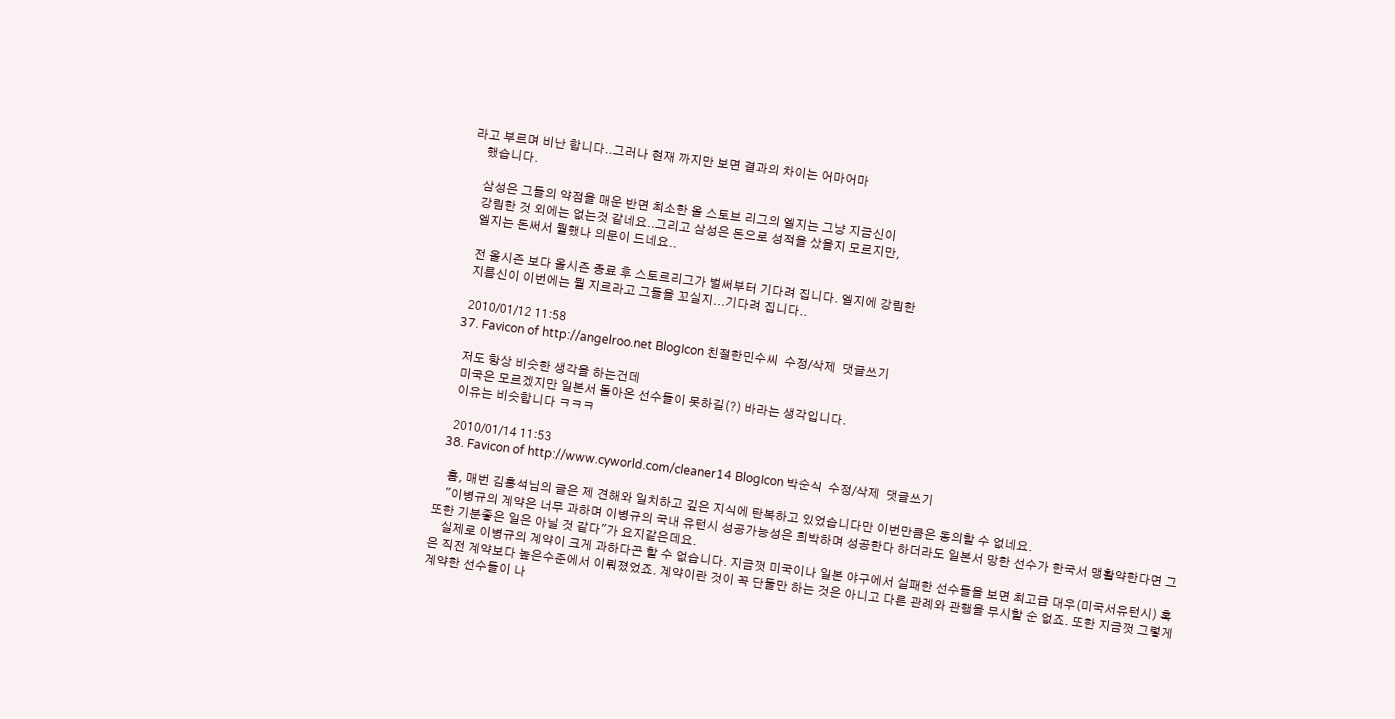라고 부르며 비난 합니다..그러나 현재 까지만 보면 결과의 차이는 어마어마
    했습니다.

    삼성은 그들의 약점을 매운 반면 최소한 올 스토브 리그의 엘지는 그냥 지금신이
    강림한 것 외에는 없는것 같네요..그리고 삼성은 돈으로 성적을 샀을지 모르지만,
    엘지는 돈써서 뭘했나 의문이 드네요..

    전 올시즌 보다 올시즌 종료 후 스토르리그가 벌써부터 기다려 집니다. 엘지에 강림한
    지름신이 이번에는 뭘 지르라고 그들을 꼬실지...기다려 집니다..

    2010/01/12 11:58
  37. Favicon of http://angelroo.net BlogIcon 친절한민수씨  수정/삭제  댓글쓰기

    저도 항상 비슷한 생각을 하는건데
    미국은 모르겠지만 일본서 돌아온 선수들이 못하길(?) 바라는 생각입니다.
    이유는 비슷합니다 ㅋㅋㅋ

    2010/01/14 11:53
  38. Favicon of http://www.cyworld.com/cleaner14 BlogIcon 박순식  수정/삭제  댓글쓰기

    흠, 매번 김홍석님의 글은 제 견해와 일치하고 깊은 지식에 탄복하고 있었습니다만 이번만큼은 동의할 수 없네요.
    "이병규의 계약은 너무 과하며 이병규의 국내 유턴시 성공가능성은 희박하며 성공한다 하더라도 일본서 망한 선수가 한국서 맹활약한다면 그 또한 기분좋은 일은 아닐 것 같다"가 요지같은데요.
    실제로 이병규의 계약이 크게 과하다곤 할 수 없습니다. 지금껏 미국이나 일본 야구에서 실패한 선수들을 보면 최고급 대우(미국서유턴시) 혹은 직전 계약보다 높은수준에서 이뤄졌었죠. 계약이란 것이 꼭 단둘만 하는 것은 아니고 다른 관례와 관행을 무시할 순 없죠. 또한 지금껏 그렇게 계약한 선수들이 나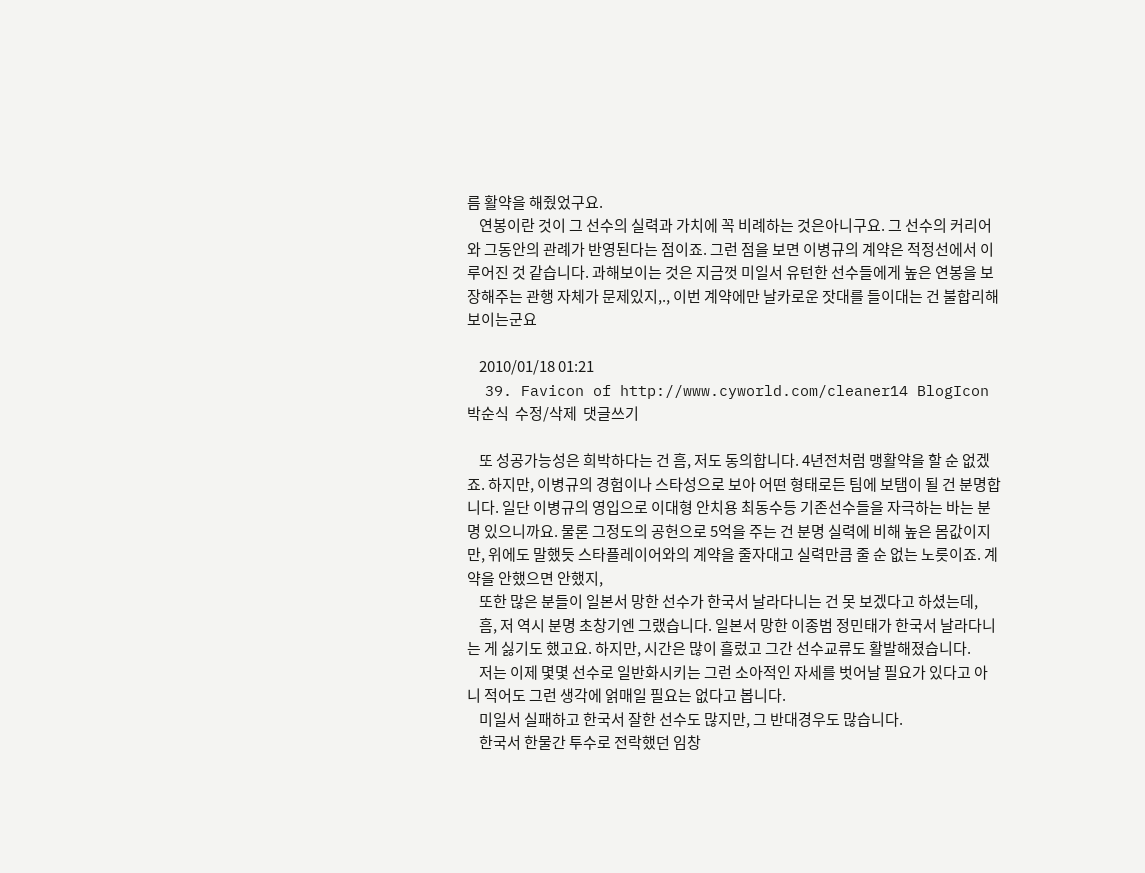름 활약을 해줬었구요.
    연봉이란 것이 그 선수의 실력과 가치에 꼭 비례하는 것은아니구요. 그 선수의 커리어와 그동안의 관례가 반영된다는 점이죠. 그런 점을 보면 이병규의 계약은 적정선에서 이루어진 것 같습니다. 과해보이는 것은 지금껏 미일서 유턴한 선수들에게 높은 연봉을 보장해주는 관행 자체가 문제있지,., 이번 계약에만 날카로운 잣대를 들이대는 건 불합리해보이는군요

    2010/01/18 01:21
  39. Favicon of http://www.cyworld.com/cleaner14 BlogIcon 박순식  수정/삭제  댓글쓰기

    또 성공가능성은 희박하다는 건 흠, 저도 동의합니다. 4년전처럼 맹활약을 할 순 없겠죠. 하지만, 이병규의 경험이나 스타성으로 보아 어떤 형태로든 팀에 보탬이 될 건 분명합니다. 일단 이병규의 영입으로 이대형 안치용 최동수등 기존선수들을 자극하는 바는 분명 있으니까요. 물론 그정도의 공헌으로 5억을 주는 건 분명 실력에 비해 높은 몸값이지만, 위에도 말했듯 스타플레이어와의 계약을 줄자대고 실력만큼 줄 순 없는 노릇이죠. 계약을 안했으면 안했지,
    또한 많은 분들이 일본서 망한 선수가 한국서 날라다니는 건 못 보겠다고 하셨는데,
    흠, 저 역시 분명 초창기엔 그랬습니다. 일본서 망한 이종범 정민태가 한국서 날라다니는 게 싫기도 했고요. 하지만, 시간은 많이 흘렀고 그간 선수교류도 활발해졌습니다.
    저는 이제 몇몇 선수로 일반화시키는 그런 소아적인 자세를 벗어날 필요가 있다고 아니 적어도 그런 생각에 얽매일 필요는 없다고 봅니다.
    미일서 실패하고 한국서 잘한 선수도 많지만, 그 반대경우도 많습니다.
    한국서 한물간 투수로 전락했던 임창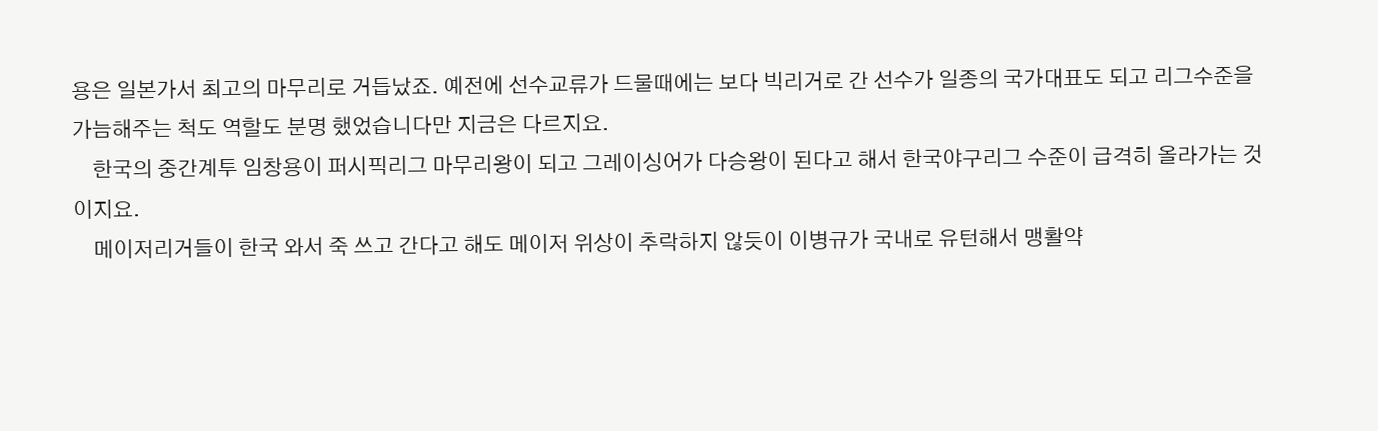용은 일본가서 최고의 마무리로 거듭났죠. 예전에 선수교류가 드물때에는 보다 빅리거로 간 선수가 일종의 국가대표도 되고 리그수준을 가늠해주는 척도 역할도 분명 했었습니다만 지금은 다르지요.
    한국의 중간계투 임창용이 퍼시픽리그 마무리왕이 되고 그레이싱어가 다승왕이 된다고 해서 한국야구리그 수준이 급격히 올라가는 것이지요.
    메이저리거들이 한국 와서 죽 쓰고 간다고 해도 메이저 위상이 추락하지 않듯이 이병규가 국내로 유턴해서 맹활약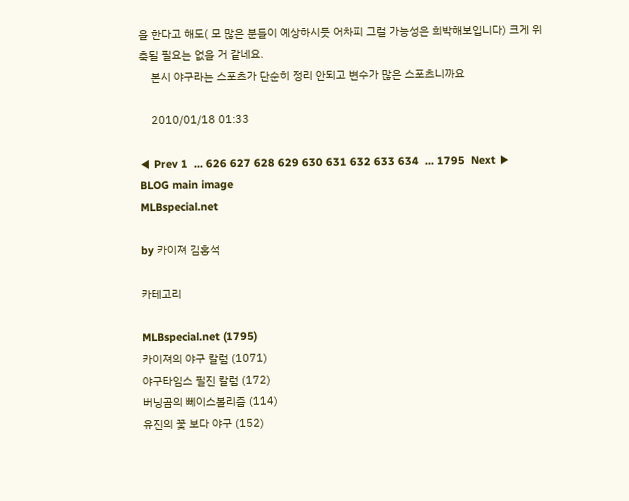을 한다고 해도( 모 많은 분들이 예상하시듯 어차피 그럴 가능성은 희박해보입니다) 크게 위축될 필요는 없을 거 같네요.
    본시 야구라는 스포츠가 단순히 정리 안되고 변수가 많은 스포츠니까요

    2010/01/18 01:33

◀ Prev 1  ... 626 627 628 629 630 631 632 633 634  ... 1795  Next ▶
BLOG main image
MLBspecial.net

by 카이져 김홍석

카테고리

MLBspecial.net (1795)
카이져의 야구 칼럼 (1071)
야구타임스 필진 칼럼 (172)
버닝곰의 뻬이스볼리즘 (114)
유진의 꽃 보다 야구 (152)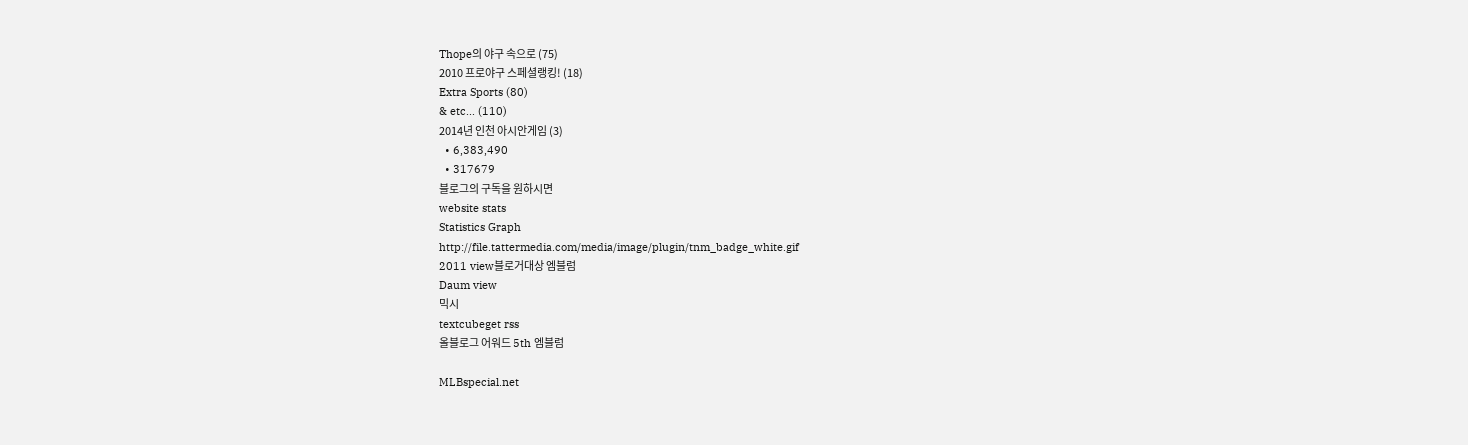Thope의 야구 속으로 (75)
2010 프로야구 스페셜랭킹! (18)
Extra Sports (80)
& etc... (110)
2014년 인천 아시안게임 (3)
  • 6,383,490
  • 317679
블로그의 구독을 원하시면
website stats
Statistics Graph
http://file.tattermedia.com/media/image/plugin/tnm_badge_white.gif
2011 view블로거대상 엠블럼
Daum view
믹시
textcubeget rss
올블로그 어워드 5th 엠블럼

MLBspecial.net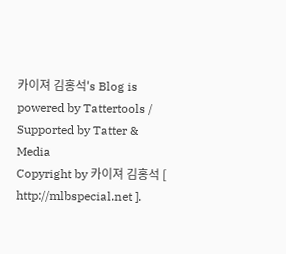카이져 김홍석's Blog is powered by Tattertools / Supported by Tatter & Media
Copyright by 카이져 김홍석 [ http://mlbspecial.net ].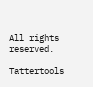All rights reserved.

Tattertools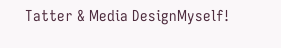Tatter & Media DesignMyself!